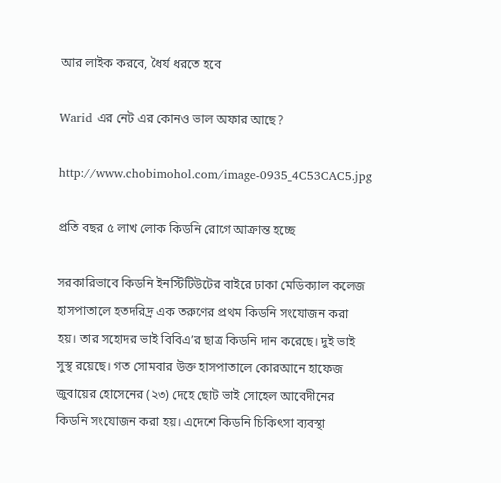আর লাইক করবে, ধৈর্য ধরতে হবে

Warid এর নেট এর কোনও ভাল অফার আছে?

http://www.chobimohol.com/image-0935_4C53CAC5.jpg

প্রতি বছর ৫ লাখ লোক কিডনি রোগে আক্রান্ত হচ্ছে

সরকারিভাবে কিডনি ইনস্টিটিউটের বাইরে ঢাকা মেডিক্যাল কলেজ হাসপাতালে হতদরিদ্র এক তরুণের প্রথম কিডনি সংযোজন করা হয়। তার সহোদর ভাই বিবিএ’র ছাত্র কিডনি দান করেছে। দুই ভাই সুস্থ রয়েছে। গত সোমবার উক্ত হাসপাতালে কোরআনে হাফেজ জুবায়ের হোসেনের (২৩) দেহে ছোট ভাই সোহেল আবেদীনের কিডনি সংযোজন করা হয়। এদেশে কিডনি চিকিৎসা ব্যবস্থা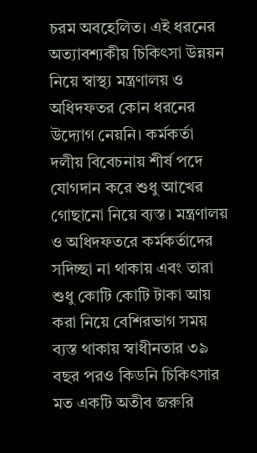চরম অবহেলিত। এই ধরনের অত্যাবশ্যকীয় চিকিৎসা উন্নয়ন নিয়ে স্বাস্থ্য মন্ত্রণালয় ও অধিদফতর কোন ধরনের উদ্যোগ নেয়নি। কর্মকর্তা দলীয় বিবেচনায় শীর্ষ পদে যোগদান করে শুধু আখের গোছানো নিয়ে ব্যস্ত। মন্ত্রণালয় ও অধিদফতরে কর্মকর্তাদের সদিচ্ছা না থাকায় এবং তারা শুধু কোটি কোটি টাকা আয় করা নিয়ে বেশিরভাগ সময় ব্যস্ত থাকায় স্বাধীনতার ৩৯ বছর পরও কিডনি চিকিৎসার মত একটি অতীব জরুরি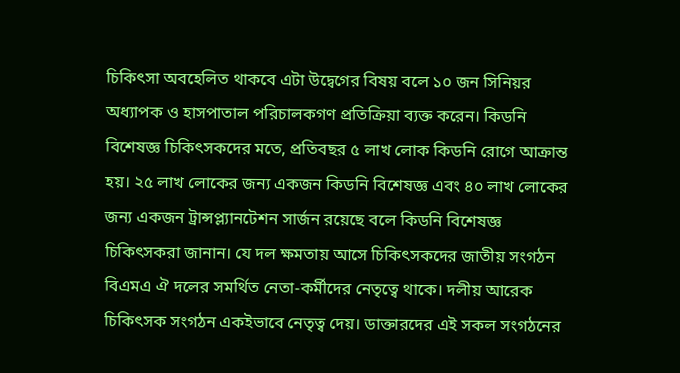চিকিৎসা অবহেলিত থাকবে এটা উদ্বেগের বিষয় বলে ১০ জন সিনিয়র অধ্যাপক ও হাসপাতাল পরিচালকগণ প্রতিক্রিয়া ব্যক্ত করেন। কিডনি বিশেষজ্ঞ চিকিৎসকদের মতে, প্রতিবছর ৫ লাখ লোক কিডনি রোগে আক্রান্ত হয়। ২৫ লাখ লোকের জন্য একজন কিডনি বিশেষজ্ঞ এবং ৪০ লাখ লোকের জন্য একজন ট্রান্সপ্ল্যানটেশন সার্জন রয়েছে বলে কিডনি বিশেষজ্ঞ চিকিৎসকরা জানান। যে দল ক্ষমতায় আসে চিকিৎসকদের জাতীয় সংগঠন বিএমএ ঐ দলের সমর্থিত নেতা-কর্মীদের নেতৃত্বে থাকে। দলীয় আরেক চিকিৎসক সংগঠন একইভাবে নেতৃত্ব দেয়। ডাক্তারদের এই সকল সংগঠনের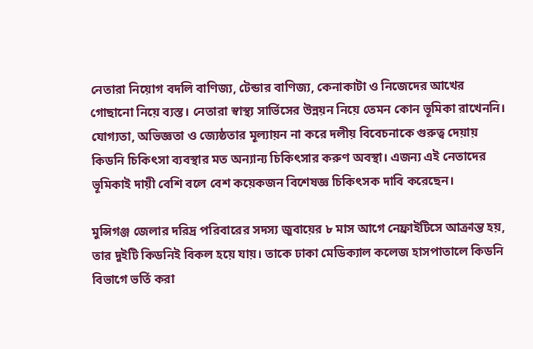নেতারা নিয়োগ বদলি বাণিজ্য, টেন্ডার বাণিজ্য, কেনাকাটা ও নিজেদের আখের গোছানো নিয়ে ব্যস্ত। নেতারা স্বাস্থ্য সার্ভিসের উন্নয়ন নিয়ে তেমন কোন ভূমিকা রাখেননি। যোগ্যতা, অভিজ্ঞতা ও জ্যেষ্ঠতার মূল্যায়ন না করে দলীয় বিবেচনাকে গুরুত্ব দেয়ায় কিডনি চিকিৎসা ব্যবস্থার মত অন্যান্য চিকিৎসার করুণ অবস্থা। এজন্য এই নেতাদের ভূমিকাই দায়ী বেশি বলে বেশ কয়েকজন বিশেষজ্ঞ চিকিৎসক দাবি করেছেন।

মুন্সিগঞ্জ জেলার দরিদ্র পরিবারের সদস্য জুবায়ের ৮ মাস আগে নেফ্রাইটিসে আক্রান্ত হয়, তার দুইটি কিডনিই বিকল হয়ে যায়। তাকে ঢাকা মেডিক্যাল কলেজ হাসপাতালে কিডনি বিভাগে ভর্তি করা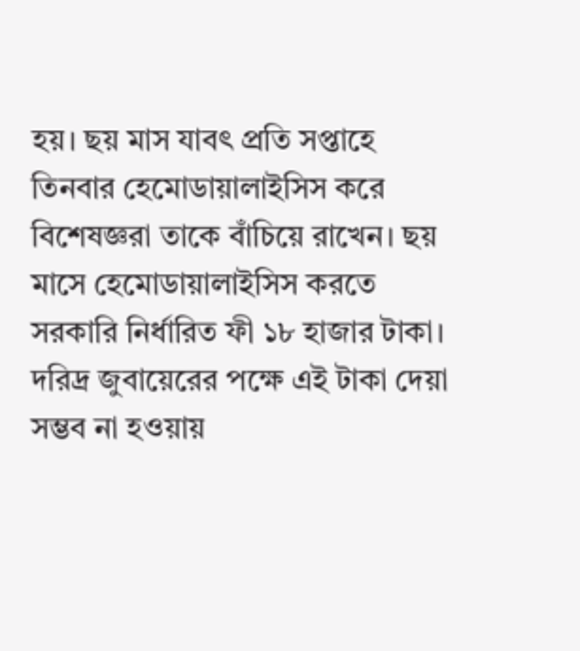হয়। ছয় মাস যাবৎ প্রতি সপ্তাহে তিনবার হেমোডায়ালাইসিস করে বিশেষজ্ঞরা তাকে বাঁচিয়ে রাখেন। ছয় মাসে হেমোডায়ালাইসিস করতে সরকারি নির্ধারিত ফী ১৮ হাজার টাকা। দরিদ্র জুবায়েরের পক্ষে এই টাকা দেয়া সম্ভব না হওয়ায়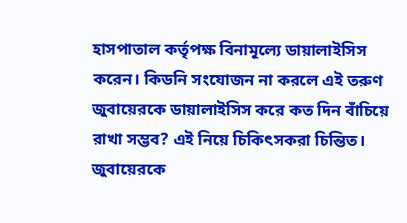হাসপাতাল কর্তৃপক্ষ বিনামূল্যে ডায়ালাইসিস করেন। কিডনি সংযোজন না করলে এই তরুণ জুবায়েরকে ডায়ালাইসিস করে কত দিন বাঁচিয়ে রাখা সম্ভব? এই নিয়ে চিকিৎসকরা চিন্তিত। জুবায়েরকে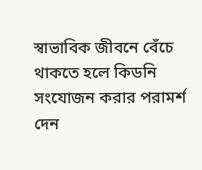স্বাভাবিক জীবনে বেঁচে থাকতে হলে কিডনি সংযোজন করার পরামর্শ দেন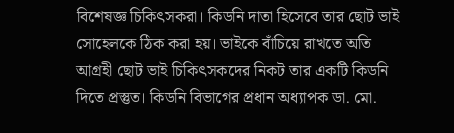বিশেষজ্ঞ চিকিৎসকরা। কিডনি দাতা হিসেবে তার ছোট ভাই সোহেলকে ঠিক করা হয়। ভাইকে বাঁচিয়ে রাখতে অতি আগ্রহী ছোট ভাই চিকিৎসকদের নিকট তার একটি কিডনি দিতে প্রস্তুত। কিডনি বিভাগের প্রধান অধ্যাপক ডা. মো.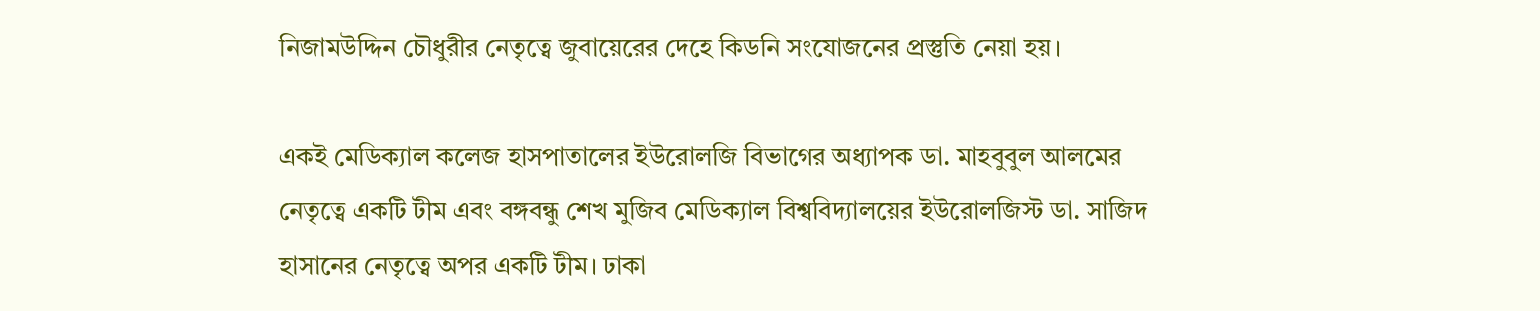নিজামউদ্দিন চৌধুরীর নেতৃত্বে জুবায়েরের দেহে কিডনি সংযোজনের প্রস্তুতি নেয়া হয়।

একই মেডিক্যাল কলেজ হাসপাতালের ইউরোলজি বিভাগের অধ্যাপক ডা. মাহবুবুল আলমের নেতৃত্বে একটি টীম এবং বঙ্গবন্ধু শেখ মুজিব মেডিক্যাল বিশ্ববিদ্যালয়ের ইউরোলজিস্ট ডা. সাজিদ হাসানের নেতৃত্বে অপর একটি টীম। ঢাকা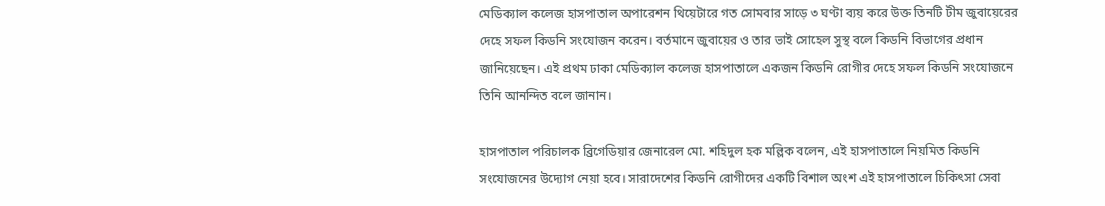মেডিক্যাল কলেজ হাসপাতাল অপারেশন থিয়েটারে গত সোমবার সাড়ে ৩ ঘণ্টা ব্যয় করে উক্ত তিনটি টীম জুবায়েরের দেহে সফল কিডনি সংযোজন করেন। বর্তমানে জুবায়ের ও তার ভাই সোহেল সুস্থ বলে কিডনি বিভাগের প্রধান জানিয়েছেন। এই প্রথম ঢাকা মেডিক্যাল কলেজ হাসপাতালে একজন কিডনি রোগীর দেহে সফল কিডনি সংযোজনে তিনি আনন্দিত বলে জানান।

হাসপাতাল পরিচালক ব্রিগেডিয়ার জেনারেল মো. শহিদুল হক মল্লিক বলেন, এই হাসপাতালে নিয়মিত কিডনি সংযোজনের উদ্যোগ নেয়া হবে। সারাদেশের কিডনি রোগীদের একটি বিশাল অংশ এই হাসপাতালে চিকিৎসা সেবা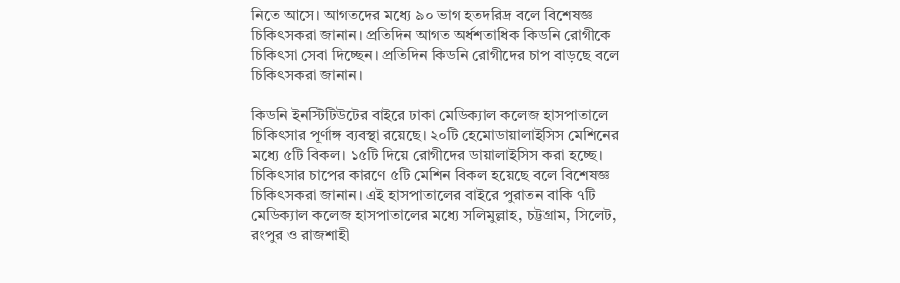নিতে আসে। আগতদের মধ্যে ৯০ ভাগ হতদরিদ্র বলে বিশেষজ্ঞ চিকিৎসকরা জানান। প্রতিদিন আগত অর্ধশতাধিক কিডনি রোগীকে চিকিৎসা সেবা দিচ্ছেন। প্রতিদিন কিডনি রোগীদের চাপ বাড়ছে বলে চিকিৎসকরা জানান।

কিডনি ইনস্টিটিউটের বাইরে ঢাকা মেডিক্যাল কলেজ হাসপাতালে চিকিৎসার পূর্ণাঙ্গ ব্যবস্থা রয়েছে। ২০টি হেমোডায়ালাইসিস মেশিনের মধ্যে ৫টি বিকল। ১৫টি দিয়ে রোগীদের ডায়ালাইসিস করা হচ্ছে। চিকিৎসার চাপের কারণে ৫টি মেশিন বিকল হয়েছে বলে বিশেষজ্ঞ চিকিৎসকরা জানান। এই হাসপাতালের বাইরে পুরাতন বাকি ৭টি মেডিক্যাল কলেজ হাসপাতালের মধ্যে সলিমুল্লাহ, চট্টগ্রাম, সিলেট, রংপুর ও রাজশাহী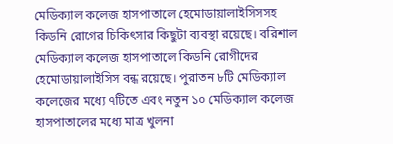মেডিক্যাল কলেজ হাসপাতালে হেমোডায়ালাইসিসসহ কিডনি রোগের চিকিৎসার কিছুটা ব্যবস্থা রয়েছে। বরিশাল মেডিক্যাল কলেজ হাসপাতালে কিডনি রোগীদের হেমোডায়ালাইসিস বন্ধ রয়েছে। পুরাতন ৮টি মেডিক্যাল কলেজের মধ্যে ৭টিতে এবং নতুন ১০ মেডিক্যাল কলেজ হাসপাতালের মধ্যে মাত্র খুলনা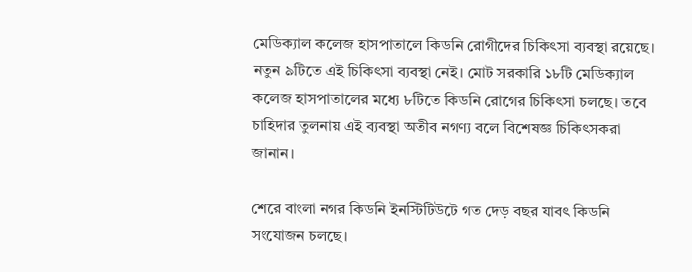মেডিক্যাল কলেজ হাসপাতালে কিডনি রোগীদের চিকিৎসা ব্যবস্থা রয়েছে। নতুন ৯টিতে এই চিকিৎসা ব্যবস্থা নেই। মোট সরকারি ১৮টি মেডিক্যাল কলেজ হাসপাতালের মধ্যে ৮টিতে কিডনি রোগের চিকিৎসা চলছে। তবে চাহিদার তুলনায় এই ব্যবস্থা অতীব নগণ্য বলে বিশেষজ্ঞ চিকিৎসকরা জানান।

শেরে বাংলা নগর কিডনি ইনস্টিটিউটে গত দেড় বছর যাবৎ কিডনি সংযোজন চলছে।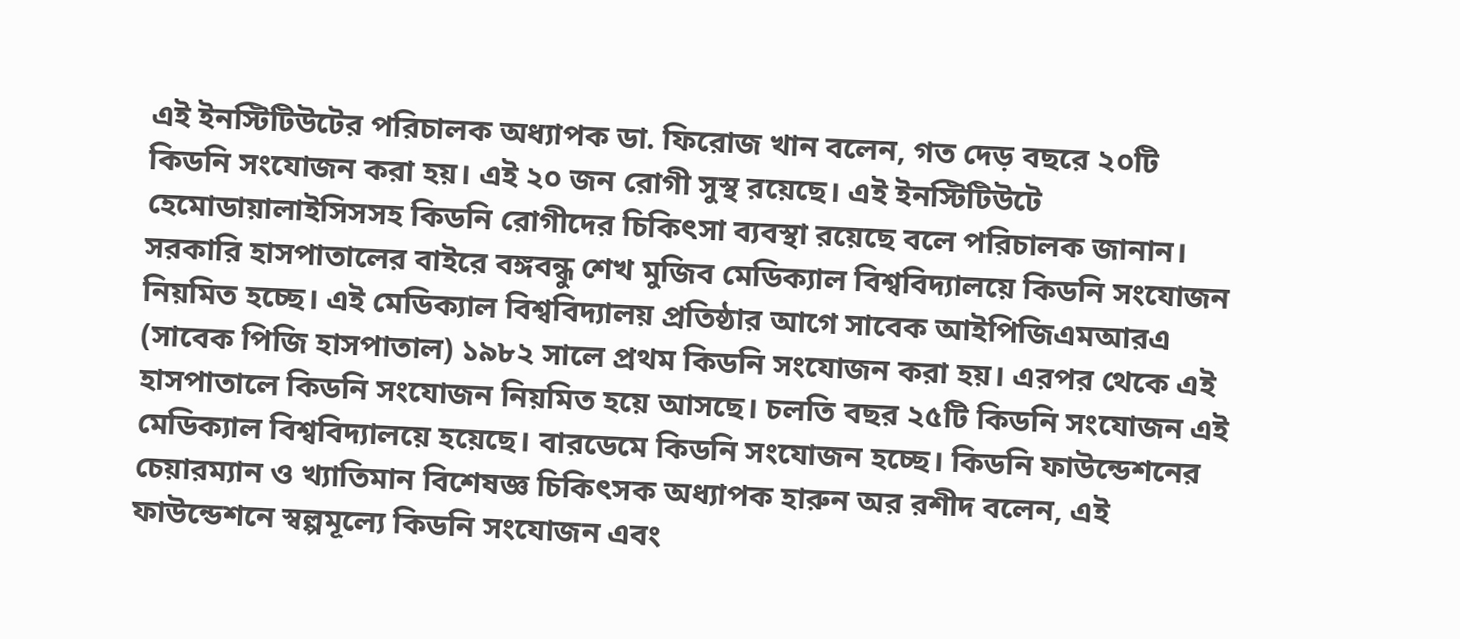এই ইনস্টিটিউটের পরিচালক অধ্যাপক ডা. ফিরোজ খান বলেন, গত দেড় বছরে ২০টি কিডনি সংযোজন করা হয়। এই ২০ জন রোগী সুস্থ রয়েছে। এই ইনস্টিটিউটে হেমোডায়ালাইসিসসহ কিডনি রোগীদের চিকিৎসা ব্যবস্থা রয়েছে বলে পরিচালক জানান। সরকারি হাসপাতালের বাইরে বঙ্গবন্ধু শেখ মুজিব মেডিক্যাল বিশ্ববিদ্যালয়ে কিডনি সংযোজন নিয়মিত হচ্ছে। এই মেডিক্যাল বিশ্ববিদ্যালয় প্রতিষ্ঠার আগে সাবেক আইপিজিএমআরএ (সাবেক পিজি হাসপাতাল) ১৯৮২ সালে প্রথম কিডনি সংযোজন করা হয়। এরপর থেকে এই হাসপাতালে কিডনি সংযোজন নিয়মিত হয়ে আসছে। চলতি বছর ২৫টি কিডনি সংযোজন এই মেডিক্যাল বিশ্ববিদ্যালয়ে হয়েছে। বারডেমে কিডনি সংযোজন হচ্ছে। কিডনি ফাউন্ডেশনের চেয়ারম্যান ও খ্যাতিমান বিশেষজ্ঞ চিকিৎসক অধ্যাপক হারুন অর রশীদ বলেন, এই ফাউন্ডেশনে স্বল্পমূল্যে কিডনি সংযোজন এবং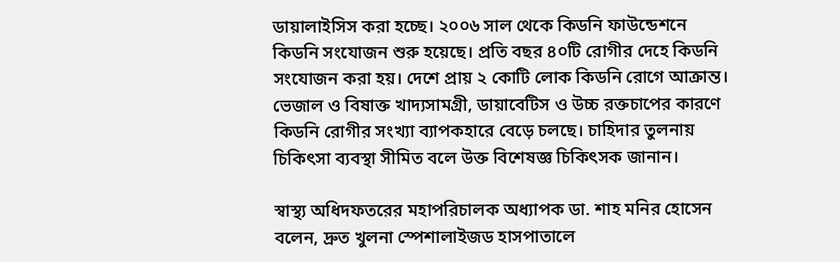ডায়ালাইসিস করা হচ্ছে। ২০০৬ সাল থেকে কিডনি ফাউন্ডেশনে কিডনি সংযোজন শুরু হয়েছে। প্রতি বছর ৪০টি রোগীর দেহে কিডনি সংযোজন করা হয়। দেশে প্রায় ২ কোটি লোক কিডনি রোগে আক্রান্ত। ভেজাল ও বিষাক্ত খাদ্যসামগ্রী, ডায়াবেটিস ও উচ্চ রক্তচাপের কারণে কিডনি রোগীর সংখ্যা ব্যাপকহারে বেড়ে চলছে। চাহিদার তুলনায় চিকিৎসা ব্যবস্থা সীমিত বলে উক্ত বিশেষজ্ঞ চিকিৎসক জানান।

স্বাস্থ্য অধিদফতরের মহাপরিচালক অধ্যাপক ডা. শাহ মনির হোসেন বলেন, দ্রুত খুলনা স্পেশালাইজড হাসপাতালে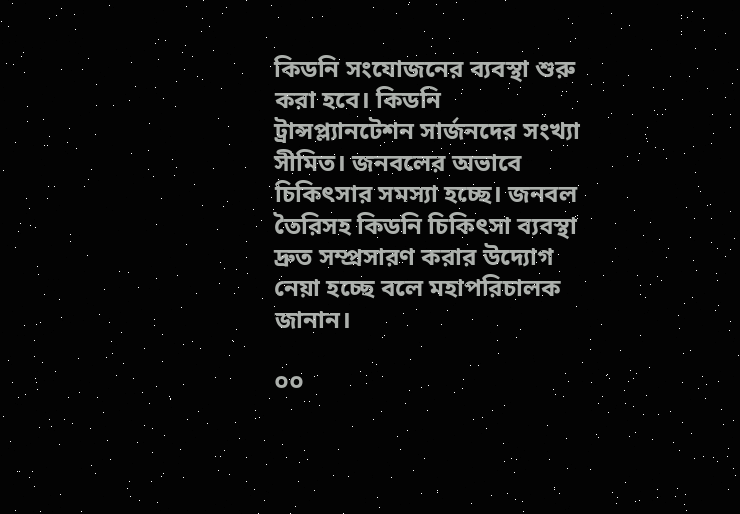কিডনি সংযোজনের ব্যবস্থা শুরু করা হবে। কিডনি ট্রান্সপ্ল্যানটেশন সার্জনদের সংখ্যা সীমিত। জনবলের অভাবে চিকিৎসার সমস্যা হচ্ছে। জনবল তৈরিসহ কিডনি চিকিৎসা ব্যবস্থা দ্রুত সম্প্রসারণ করার উদ্যোগ নেয়া হচ্ছে বলে মহাপরিচালক জানান।

০০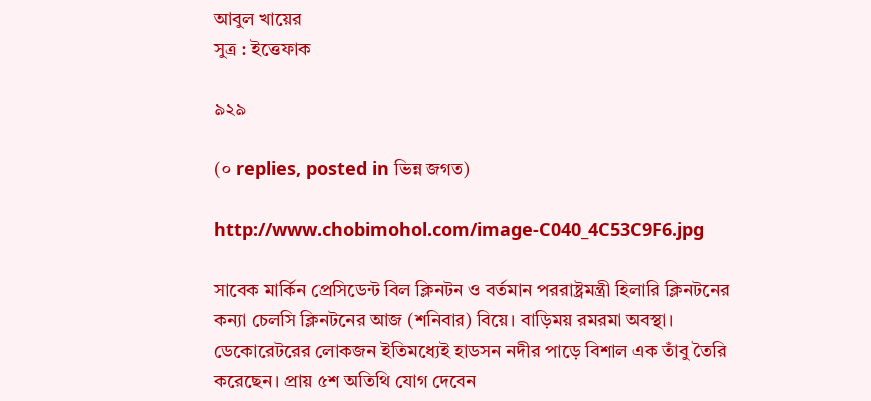আবুল খায়ের
সুত্র : ইত্তেফাক

৯২৯

(০ replies, posted in ভিন্ন জগত)

http://www.chobimohol.com/image-C040_4C53C9F6.jpg

সাবেক মার্কিন প্রেসিডেন্ট বিল ক্লিনটন ও বর্তমান পররাষ্ট্রমন্ত্রী হিলারি ক্লিনটনের কন্যা চেলসি ক্লিনটনের আজ (শনিবার) বিয়ে। বাড়িময় রমরমা অবস্থা। ডেকোরেটরের লোকজন ইতিমধ্যেই হাডসন নদীর পাড়ে বিশাল এক তাঁবু তৈরি করেছেন। প্রায় ৫শ অতিথি যোগ দেবেন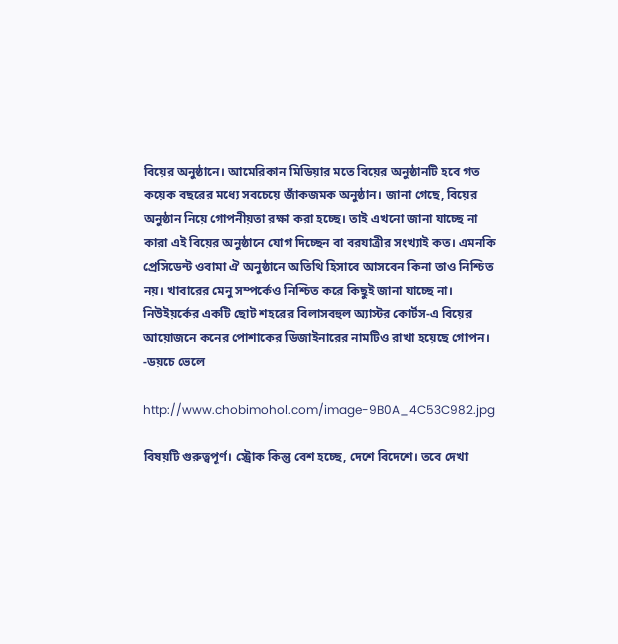বিয়ের অনুষ্ঠানে। আমেরিকান মিডিয়ার মতে বিয়ের অনুষ্ঠানটি হবে গত কয়েক বছরের মধ্যে সবচেয়ে জাঁকজমক অনুষ্ঠান। জানা গেছে, বিয়ের অনুষ্ঠান নিয়ে গোপনীয়তা রক্ষা করা হচ্ছে। তাই এখনো জানা যাচ্ছে না কারা এই বিয়ের অনুষ্ঠানে যোগ দিচ্ছেন বা বরযাত্রীর সংখ্যাই কত। এমনকি প্রেসিডেন্ট ওবামা ঐ অনুষ্ঠানে অতিথি হিসাবে আসবেন কিনা তাও নিশ্চিত নয়। খাবারের মেনু সম্পর্কেও নিশ্চিত করে কিছুই জানা যাচ্ছে না। নিউইয়র্কের একটি ছোট শহরের বিলাসবহুল অ্যাস্টর কোর্টস-এ বিয়ের আয়োজনে কনের পোশাকের ডিজাইনারের নামটিও রাখা হয়েছে গোপন।
-ডয়চে ভেলে

http://www.chobimohol.com/image-9B0A_4C53C982.jpg

বিষয়টি গুরুত্বপূর্ণ। স্ট্রোক কিন্তু বেশ হচ্ছে, দেশে বিদেশে। তবে দেখা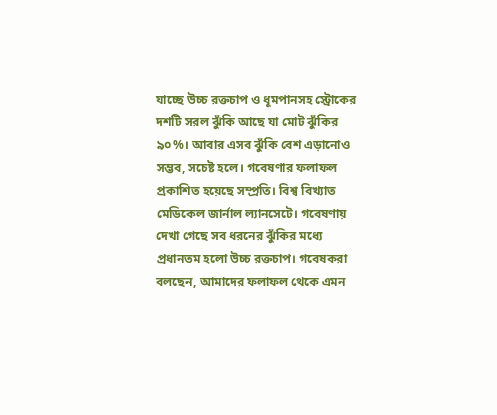যাচ্ছে উচ্চ রক্তচাপ ও ধূমপানসহ স্ট্রোকের দশটি সরল ঝুঁকি আছে যা মোট ঝুঁকির ৯০%। আবার এসব ঝুঁকি বেশ এড়ানোও সম্ভব, সচেষ্ট হলে। গবেষণার ফলাফল প্রকাশিত হয়েছে সম্প্রতি। বিশ্ব বিখ্যাত মেডিকেল জার্নাল ল্যানসেটে। গবেষণায় দেখা গেছে সব ধরনের ঝুঁকির মধ্যে প্রধানতম হলো উচ্চ রক্তচাপ। গবেষকরা বলছেন, আমাদের ফলাফল থেকে এমন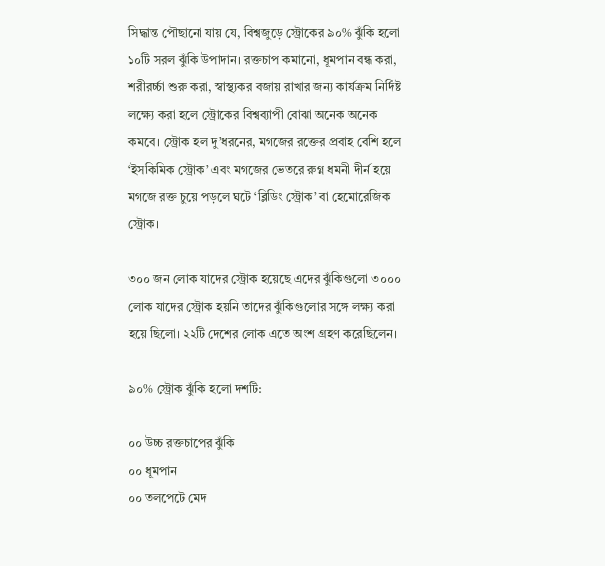সিদ্ধান্ত পৌছানো যায় যে, বিশ্বজুড়ে স্ট্রোকের ৯০% ঝুঁকি হলো ১০টি সরল ঝুঁকি উপাদান। রক্তচাপ কমানো, ধূমপান বন্ধ করা, শরীরর্চ্চা শুরু করা, স্বাস্থ্যকর বজায় রাখার জন্য কার্যক্রম নির্দিষ্ট লক্ষ্যে করা হলে স্ট্রোকের বিশ্বব্যাপী বোঝা অনেক অনেক কমবে। স্ট্রোক হল দু’ধরনের, মগজের রক্তের প্রবাহ বেশি হলে ‘ইসকিমিক স্ট্রোক’ এবং মগজের ভেতরে রুগ্ন ধমনী দীর্ন হয়ে মগজে রক্ত চুয়ে পড়লে ঘটে ‘ব্লিডিং স্ট্রোক’ বা হেমোরেজিক স্ট্রোক।

৩০০ জন লোক যাদের স্ট্রোক হয়েছে এদের ঝুঁকিগুলো ৩০০০ লোক যাদের স্ট্রোক হয়নি তাদের ঝুঁকিগুলোর সঙ্গে লক্ষ্য করা হয়ে ছিলো। ২২টি দেশের লোক এতে অংশ গ্রহণ করেছিলেন।

৯০% স্ট্রোক ঝুঁকি হলো দশটি:

০০ উচ্চ রক্তচাপের ঝুঁকি
০০ ধূমপান
০০ তলপেটে মেদ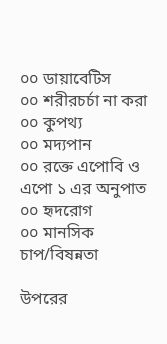০০ ডায়াবেটিস
০০ শরীরচর্চা না করা
০০ কুপথ্য
০০ মদ্যপান
০০ রক্তে এপোবি ও এপো ১ এর অনুপাত
০০ হৃদরোগ
০০ মানসিক চাপ/বিষন্নতা

উপরের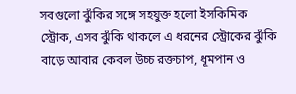সবগুলো ঝুঁকির সঙ্গে সহযুক্ত হলো ইসকিমিক স্ট্রোক, এসব ঝুঁকি থাকলে এ ধরনের স্ট্রোকের ঝুঁকি বাড়ে আবার কেবল উচ্চ রক্তচাপ, ধূমপান ও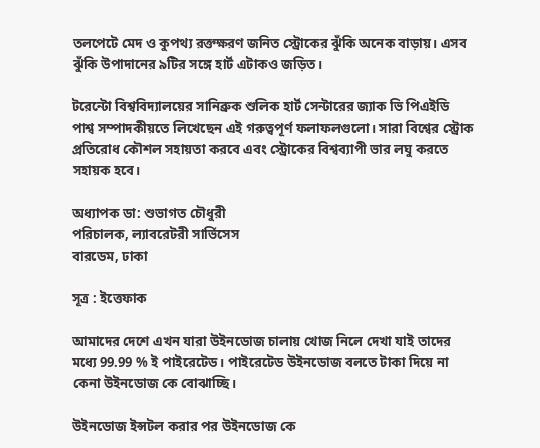তলপেটে মেদ ও কুপথ্য রক্তক্ষরণ জনিত স্ট্রোকের ঝুঁকি অনেক বাড়ায়। এসব ঝুঁকি উপাদানের ৯টির সঙ্গে হার্ট এটাকও জড়িত।

টরেন্টো বিশ্ববিদ্যালয়ের সানিব্রুক শুলিক হার্ট সেন্টারের জ্যাক ভি পিএইডি পাশ্ব সম্পাদকীয়তে লিখেছেন এই গরুত্বপূর্ণ ফলাফলগুলো। সারা বিশ্বের স্ট্রোক প্রতিরোধ কৌশল সহায়তা করবে এবং স্ট্রোকের বিশ্বব্যাপী ভার লঘু করতে সহায়ক হবে।

অধ্যাপক ডা: শুভাগত চৌধুরী
পরিচালক, ল্যাবরেটরী সার্ভিসেস
বারডেম, ঢাকা

সূত্র : ইত্তেফাক

আমাদের দেশে এখন যারা উইনডোজ চালায় খোজ নিলে দেখা যাই তাদের মধ্যে 99.99 % ই পাইরেটেড। পাইরেটেড উইনডোজ বলতে টাকা দিয়ে না কেনা উইনডোজ কে বোঝাচ্ছি।

উইনডোজ ইন্সটল করার পর উইনডোজ কে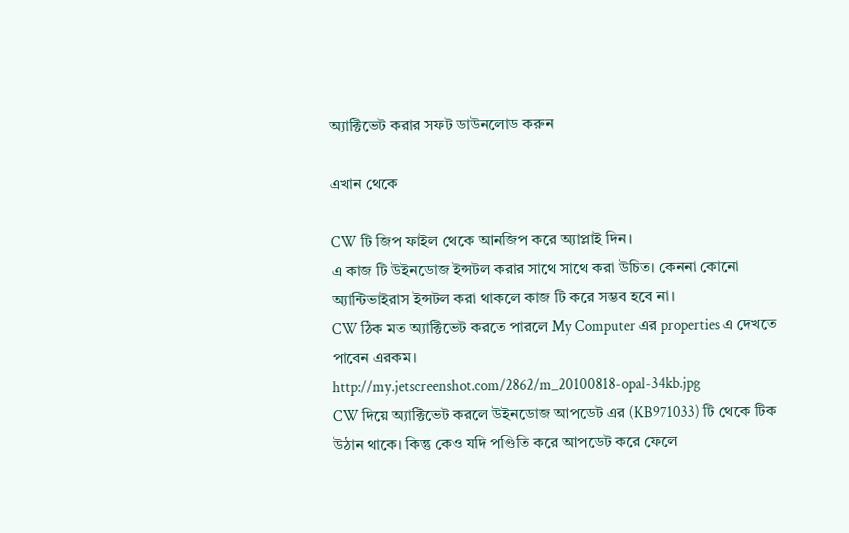অ্যাক্টিভেট করার সফট ডাউনলোড করুন

এখান থেকে

CW টি জিপ ফাইল থেকে আনজিপ করে অ্যাপ্লাই দিন।
এ কাজ টি উইনডোজ ইন্সটল করার সাথে সাথে করা উচিত। কেননা কোনো অ্যান্টিভাইরাস ইন্সটল করা থাকলে কাজ টি করে সম্ভব হবে না।
CW ঠিক মত অ্যাক্টিভেট করতে পারলে My Computer এর properties এ দেখতে পাবেন এরকম।
http://my.jetscreenshot.com/2862/m_20100818-opal-34kb.jpg
CW দিয়ে অ্যাক্টিভেট করলে উইনডোজ আপডেট এর (KB971033) টি থেকে টিক উঠান থাকে। কিন্তু কেও যদি পণ্ডিতি করে আপডেট করে ফেলে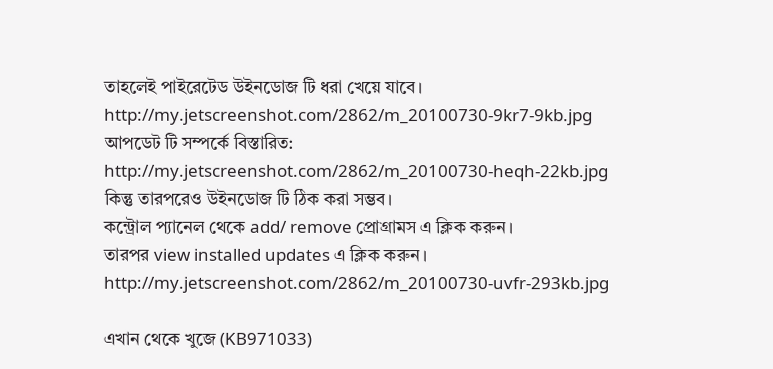তাহলেই পাইরেটেড উইনডোজ টি ধরা খেয়ে যাবে।
http://my.jetscreenshot.com/2862/m_20100730-9kr7-9kb.jpg
আপডেট টি সম্পর্কে বিস্তারিত:
http://my.jetscreenshot.com/2862/m_20100730-heqh-22kb.jpg
কিন্তু তারপরেও উইনডোজ টি ঠিক করা সম্ভব।
কন্ট্রোল প্যানেল থেকে add/ remove প্রোগ্রামস এ ক্লিক করুন।
তারপর view installed updates এ ক্লিক করুন।
http://my.jetscreenshot.com/2862/m_20100730-uvfr-293kb.jpg

এখান থেকে খুজে (KB971033)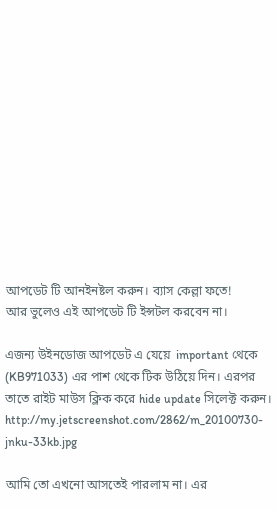আপডেট টি আনইনষ্টল করুন। ব্যাস কেল্লা ফতে!
আর ভুলেও এই আপডেট টি ইন্সটল করবেন না।

এজন্য উইনডোজ আপডেট এ যেয়ে  important থেকে (KB971033) এর পাশ থেকে টিক উঠিয়ে দিন। এরপর তাতে রাইট মাউস ক্লিক করে hide update সিলেক্ট করুন।
http://my.jetscreenshot.com/2862/m_20100730-jnku-33kb.jpg

আমি তো এখনো আসতেই পারলাম না। এর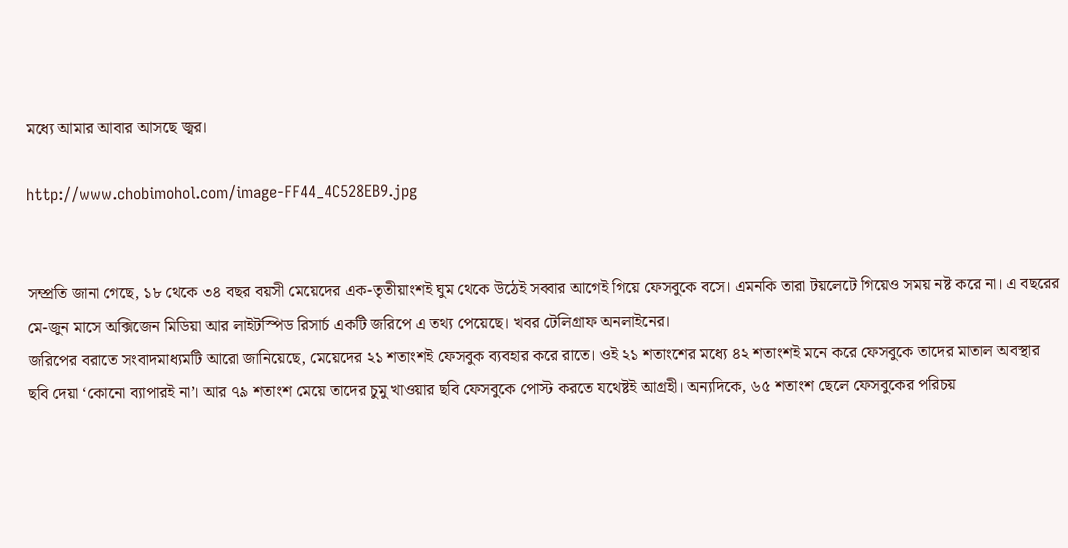মধ্যে আমার আবার আসছে জ্বর।

http://www.chobimohol.com/image-FF44_4C528EB9.jpg


সম্প্রতি জানা গেছে, ১৮ থেকে ৩৪ বছর বয়সী মেয়েদের এক-তৃতীয়াংশই ঘুম থেকে উঠেই সব্বার আগেই গিয়ে ফেসবুকে বসে। এমনকি তারা টয়লেটে গিয়েও সময় নষ্ট করে না। এ বছরের মে-জুন মাসে অক্সিজেন মিডিয়া আর লাইটস্পিড রিসার্চ একটি জরিপে এ তথ্য পেয়েছে। খবর টেলিগ্রাফ অনলাইনের।
জরিপের বরাতে সংবাদমাধ্যমটি আরো জানিয়েছে, মেয়েদের ২১ শতাংশই ফেসবুক ব্যবহার করে রাতে। ওই ২১ শতাংশের মধ্যে ৪২ শতাংশই মনে করে ফেসবুকে তাদের মাতাল অবস্থার ছবি দেয়া ‘কোনো ব্যাপারই না’। আর ৭৯ শতাংশ মেয়ে তাদের চুমু খাওয়ার ছবি ফেসবুকে পোস্ট করতে যথেষ্টই আগ্রহী। অন্যদিকে, ৬৫ শতাংশ ছেলে ফেসবুকের পরিচয়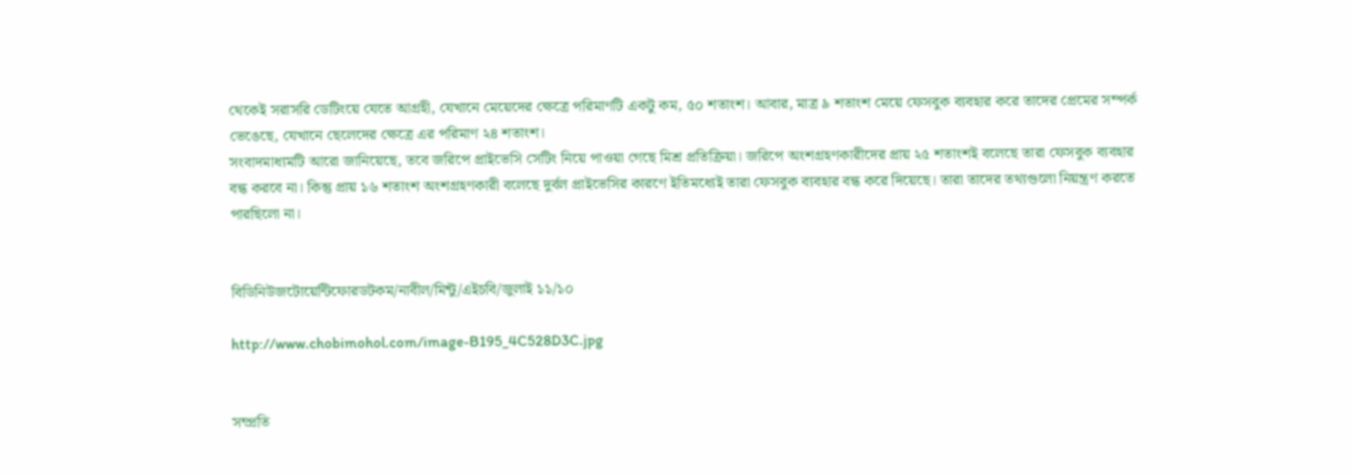থেকেই সরাসরি ডেটিংয়ে যেতে আগ্রহী, যেখানে মেয়েদের ক্ষেত্রে পরিমাণটি একটু কম, ৫০ শতাংশ। আবার, মাত্র ৯ শতাংশ মেয়ে ফেসবুক ব্যবহার করে তাদের প্রেমের সম্পর্ক ভেঙেছে, যেখানে ছেলেদের ক্ষেত্রে এর পরিমাণ ২৪ শতাংশ।
সংবাদমাধ্যমটি আরো জানিয়েছে, তবে জরিপে প্রাইভেসি সেটিং নিয়ে পাওয়া গেছে মিশ্র প্রতিক্রিয়া। জরিপে অংশগ্রহণকারীদের প্রায় ২৫ শতাংশই বলেছে তারা ফেসবুক ব্যবহার বন্ধ করবে না। কিন্তু প্রায় ১৬ শতাংশ অংশগ্রহণকারী বলেছে দুর্বল প্রাইভেসির কারণে ইতিমধ্যেই তারা ফেসবুক ব্যবহার বন্ধ করে দিয়েছে। তারা তাদের তথ্যগুলো নিয়ন্ত্রণ করতে পারছিলো না।


বিডিনিউজটোয়েন্টিফোরডটকম/নাবীল/মিন্টু/এইচবি/জুলাই ১১/১০

http://www.chobimohol.com/image-B195_4C528D3C.jpg


সম্প্রতি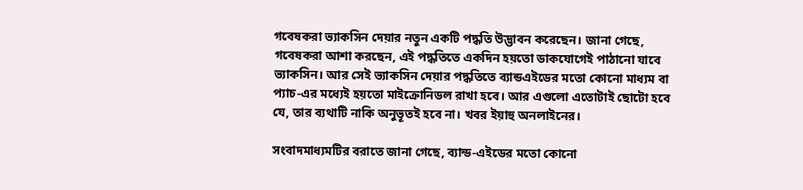গবেষকরা ভ্যাকসিন দেয়ার নতুন একটি পদ্ধতি উদ্ভাবন করেছেন। জানা গেছে, গবেষকরা আশা করছেন, এই পদ্ধতিতে একদিন হয়তো ডাকযোগেই পাঠানো যাবে ভ্যাকসিন। আর সেই ভ্যাকসিন দেয়ার পদ্ধতিতে ব্যান্ডএইডের মতো কোনো মাধ্যম বা প্যাচ-এর মধ্যেই হয়তো মাইক্রোনিডল রাখা হবে। আর এগুলো এতোটাই ছোটো হবে যে, তার ব্যথাটি নাকি অনুভূতই হবে না। খবর ইয়াহু অনলাইনের।

সংবাদমাধ্যমটির বরাতে জানা গেছে, ব্যান্ড-এইডের মতো কোনো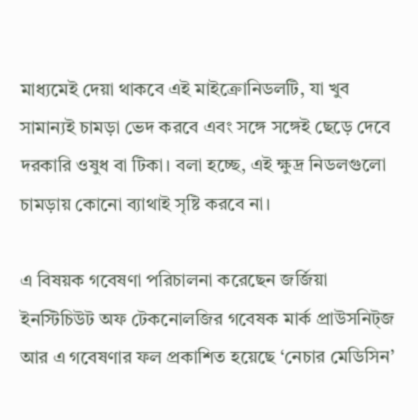মাধ্যমেই দেয়া থাকবে এই মাইক্রোনিডলটি, যা খুব সামান্যই চামড়া ভেদ করবে এবং সঙ্গে সঙ্গেই ছেড়ে দেবে দরকারি ওষুধ বা টিকা। বলা হচ্ছে, এই ক্ষুদ্র নিডলগুলো চামড়ায় কোনো ব্যাথাই সৃষ্টি করবে না।

এ বিষয়ক গবেষণা পরিচালনা করেছেন জর্জিয়া ইনস্টিচিউট অফ টেকনোলজির গবেষক মার্ক প্রাউসনিট্জ আর এ গবেষণার ফল প্রকাশিত হয়েছে ‘নেচার মেডিসিন’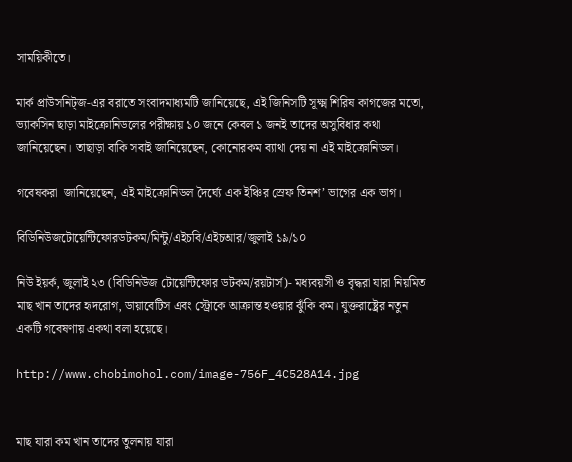সাময়িকীতে।

মার্ক প্রাউসনিট্জ-এর বরাতে সংবাদমাধ্যমটি জানিয়েছে, এই জিনিসটি সূক্ষ্ম শিরিষ কাগজের মতো, ভ্যাকসিন ছাড়া মাইক্রোনিডলের পরীক্ষায় ১০ জনে কেবল ১ জনই তাদের অসুবিধার কথা জানিয়েছেন। তাছাড়া বাকি সবাই জানিয়েছেন, কোনোরকম ব্যাথা দেয় না এই মাইক্রোনিডল।

গবেষকরা  জানিয়েছেন, এই মাইক্রোনিডল দৈর্ঘ্যে এক ইঞ্চির স্রেফ তিনশ’ ভাগের এক ভাগ।

বিডিনিউজটোয়েন্টিফোরডটকম/মিন্টু/এইচবি/এইচআর/জুলাই ১৯/১০

নিউ ইয়র্ক, জুলাই ২৩ (বিডিনিউজ টোয়েন্টিফোর ডটকম/রয়টার্স)- মধ্যবয়সী ও বৃদ্ধরা যারা নিয়মিত মাছ খান তাদের হৃদরোগ, ডায়াবেটিস এবং স্ট্রোকে আক্রান্ত হওয়ার ঝুঁকি কম। যুক্তরাষ্ট্রের নতুন একটি গবেষণায় একথা বলা হয়েছে।

http://www.chobimohol.com/image-756F_4C528A14.jpg


মাছ যারা কম খান তাদের তুলনায় যারা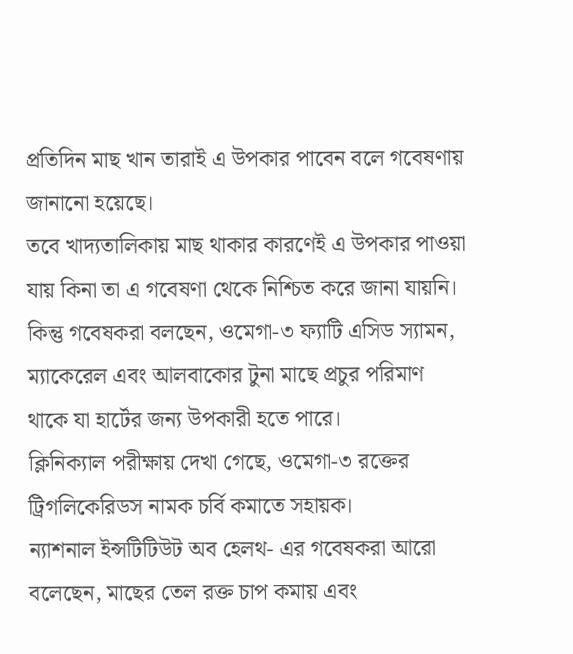প্রতিদিন মাছ খান তারাই এ উপকার পাবেন বলে গবেষণায় জানানো হয়েছে।
তবে খাদ্যতালিকায় মাছ থাকার কারণেই এ উপকার পাওয়া যায় কিনা তা এ গবেষণা থেকে নিশ্চিত করে জানা যায়নি।
কিন্তু গবেষকরা বলছেন, ওমেগা-৩ ফ্যাটি এসিড স্যামন, ম্যাকেরেল এবং আলবাকোর টুনা মাছে প্রচুর পরিমাণ থাকে যা হার্টের জন্য উপকারী হতে পারে।
ক্লিনিক্যাল পরীক্ষায় দেখা গেছে, ওমেগা-৩ রক্তের ট্রিগলিকেরিডস নামক চর্বি কমাতে সহায়ক।
ন্যাশনাল ইন্সটিটিউট অব হেলথ- এর গবেষকরা আরো বলেছেন, মাছের তেল রক্ত চাপ কমায় এবং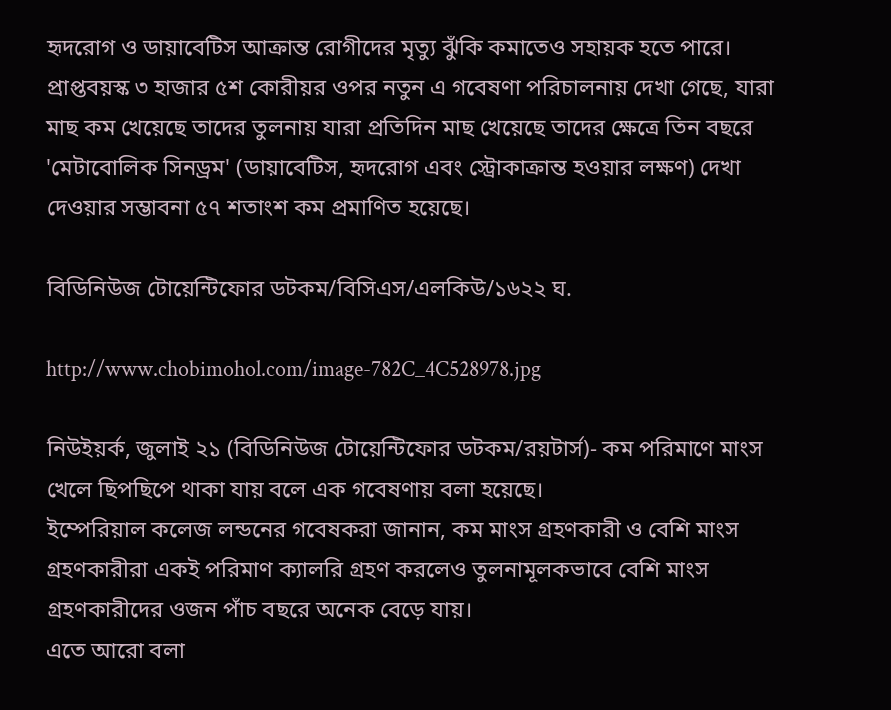হৃদরোগ ও ডায়াবেটিস আক্রান্ত রোগীদের মৃত্যু ঝুঁকি কমাতেও সহায়ক হতে পারে।
প্রাপ্তবয়স্ক ৩ হাজার ৫শ কোরীয়র ওপর নতুন এ গবেষণা পরিচালনায় দেখা গেছে, যারা মাছ কম খেয়েছে তাদের তুলনায় যারা প্রতিদিন মাছ খেয়েছে তাদের ক্ষেত্রে তিন বছরে 'মেটাবোলিক সিনড্রম' (ডায়াবেটিস, হৃদরোগ এবং স্ট্রোকাক্রান্ত হওয়ার লক্ষণ) দেখা দেওয়ার সম্ভাবনা ৫৭ শতাংশ কম প্রমাণিত হয়েছে।

বিডিনিউজ টোয়েন্টিফোর ডটকম/বিসিএস/এলকিউ/১৬২২ ঘ.

http://www.chobimohol.com/image-782C_4C528978.jpg

নিউইয়র্ক, জুলাই ২১ (বিডিনিউজ টোয়েন্টিফোর ডটকম/রয়টার্স)- কম পরিমাণে মাংস খেলে ছিপছিপে থাকা যায় বলে এক গবেষণায় বলা হয়েছে।
ইম্পেরিয়াল কলেজ লন্ডনের গবেষকরা জানান, কম মাংস গ্রহণকারী ও বেশি মাংস গ্রহণকারীরা একই পরিমাণ ক্যালরি গ্রহণ করলেও তুলনামূলকভাবে বেশি মাংস গ্রহণকারীদের ওজন পাঁচ বছরে অনেক বেড়ে যায়।
এতে আরো বলা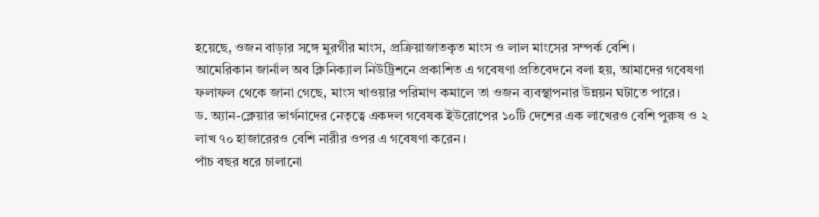হয়েছে, ওজন বাড়ার সঙ্গে মুরগীর মাংস, প্রক্রিয়াজাতকৃত মাংস ও লাল মাংসের সম্পর্ক বেশি।
আমেরিকান জার্নাল অব ক্লিনিক্যাল নিউট্রিশনে প্রকাশিত এ গবেষণা প্রতিবেদনে বলা হয়, আমাদের গবেষণা ফলাফল থেকে জানা গেছে, মাংস খাওয়ার পরিমাণ কমালে তা ওজন ব্যবস্থাপনার উন্নয়ন ঘটাতে পারে।
ড. অ্যান-ক্লেয়ার ভার্গনাদের নেতৃত্বে একদল গবেষক ইউরোপের ১০টি দেশের এক লাখেরও বেশি পুরুষ ও ২ লাখ ৭০ হাজারেরও বেশি নারীর ওপর এ গবেষণা করেন।
পাঁচ বছর ধরে চালানো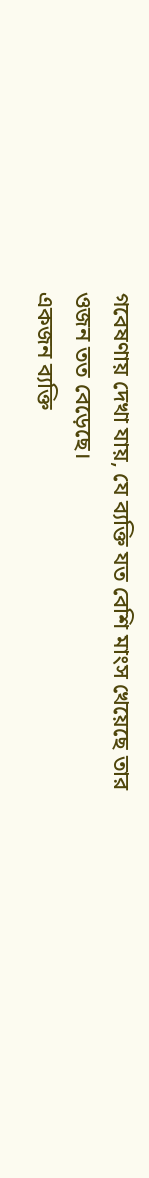গবেষণায় দেখা যায়, যে ব্যক্তি যত বেশি মাংস খেয়েছে তার ওজন তত বেড়েছে।
একজন ব্যক্তি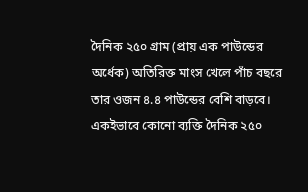দৈনিক ২৫০ গ্রাম (প্রায় এক পাউন্ডের অর্ধেক) অতিরিক্ত মাংস খেলে পাঁচ বছরে তার ওজন ৪.৪ পাউন্ডের বেশি বাড়বে।
একইভাবে কোনো ব্যক্তি দৈনিক ২৫০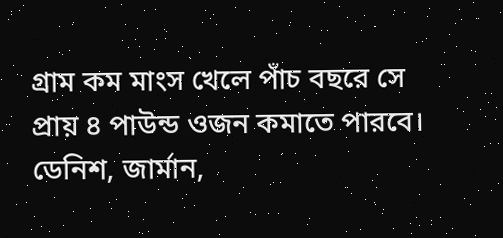গ্রাম কম মাংস খেলে পাঁচ বছরে সে প্রায় ৪ পাউন্ড ওজন কমাতে পারবে।
ডেনিশ, জার্মান,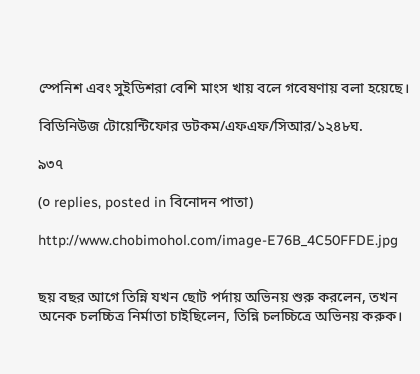স্পেনিশ এবং সুইডিশরা বেশি মাংস খায় বলে গবেষণায় বলা হয়েছে।

বিডিনিউজ টোয়েন্টিফোর ডটকম/এফএফ/সিআর/১২৪৮ঘ.

৯৩৭

(০ replies, posted in বিনোদন পাতা)

http://www.chobimohol.com/image-E76B_4C50FFDE.jpg


ছয় বছর আগে তিন্নি যখন ছোট পর্দায় অভিনয় শুরু করলেন, তখন অনেক চলচ্চিত্র নির্মাতা চাইছিলেন, তিন্নি চলচ্চিত্রে অভিনয় করুক।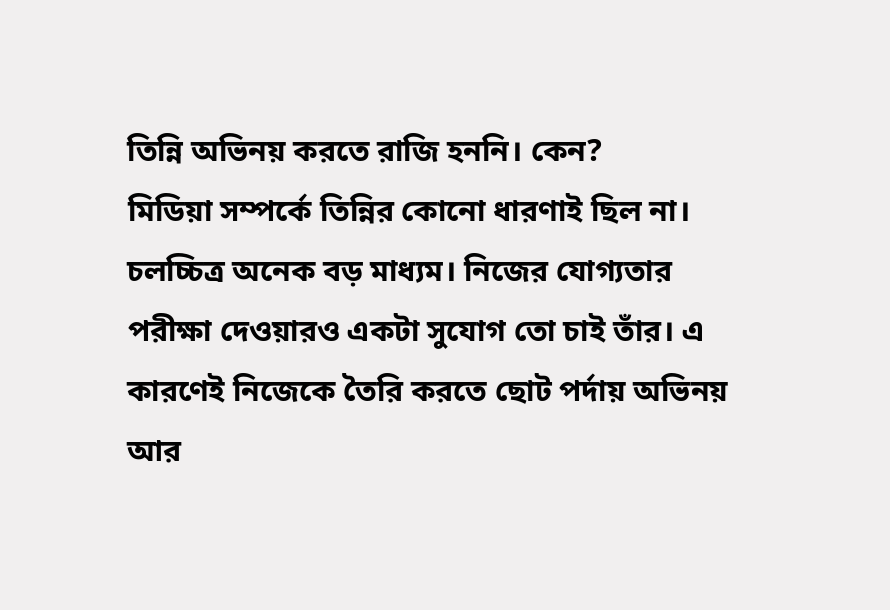তিন্নি অভিনয় করতে রাজি হননি। কেন?
মিডিয়া সম্পর্কে তিন্নির কোনো ধারণাই ছিল না। চলচ্চিত্র অনেক বড় মাধ্যম। নিজের যোগ্যতার পরীক্ষা দেওয়ারও একটা সুযোগ তো চাই তাঁর। এ কারণেই নিজেকে তৈরি করতে ছোট পর্দায় অভিনয় আর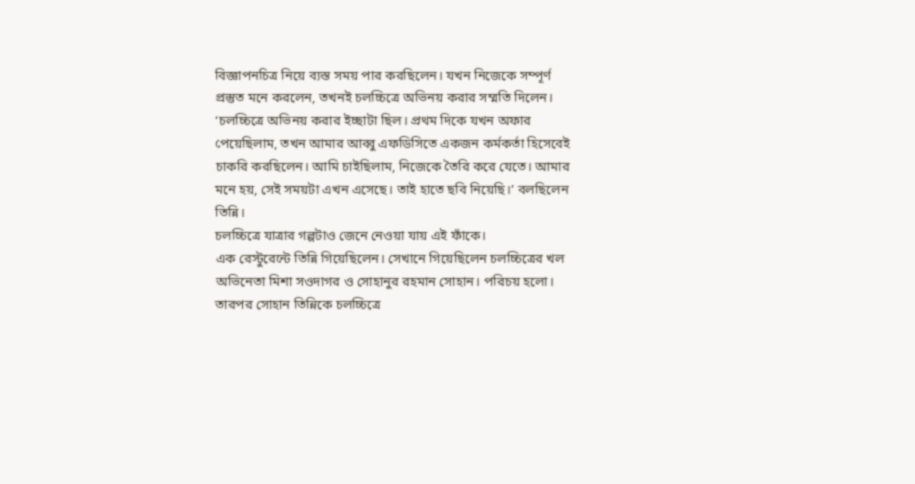বিজ্ঞাপনচিত্র নিয়ে ব্যস্ত সময় পার করছিলেন। যখন নিজেকে সম্পূর্ণ প্রস্তুত মনে করলেন, তখনই চলচ্চিত্রে অভিনয় করার সম্মতি দিলেন।
‘চলচ্চিত্রে অভিনয় করার ইচ্ছাটা ছিল। প্রথম দিকে যখন অফার পেয়েছিলাম, তখন আমার আব্বু এফডিসিতে একজন কর্মকর্তা হিসেবেই চাকরি করছিলেন। আমি চাইছিলাম, নিজেকে তৈরি করে যেতে। আমার মনে হয়, সেই সময়টা এখন এসেছে। তাই হাতে ছবি নিয়েছি।’ বলছিলেন তিন্নি।
চলচ্চিত্রে যাত্রার গল্পটাও জেনে নেওয়া যায় এই ফাঁকে।
এক রেস্টুরেন্টে তিন্নি গিয়েছিলেন। সেখানে গিয়েছিলেন চলচ্চিত্রের খল অভিনেতা মিশা সওদাগর ও সোহানুর রহমান সোহান। পরিচয় হলো। তারপর সোহান তিন্নিকে চলচ্চিত্রে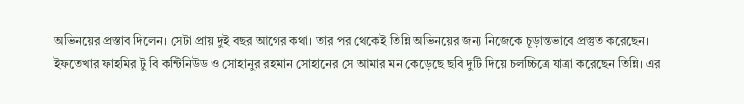অভিনয়ের প্রস্তাব দিলেন। সেটা প্রায় দুই বছর আগের কথা। তার পর থেকেই তিন্নি অভিনয়ের জন্য নিজেকে চূড়ান্তভাবে প্রস্তুত করেছেন।
ইফতেখার ফাহমির টু বি কন্টিনিউড ও সোহানুর রহমান সোহানের সে আমার মন কেড়েছে ছবি দুটি দিয়ে চলচ্চিত্রে যাত্রা করেছেন তিন্নি। এর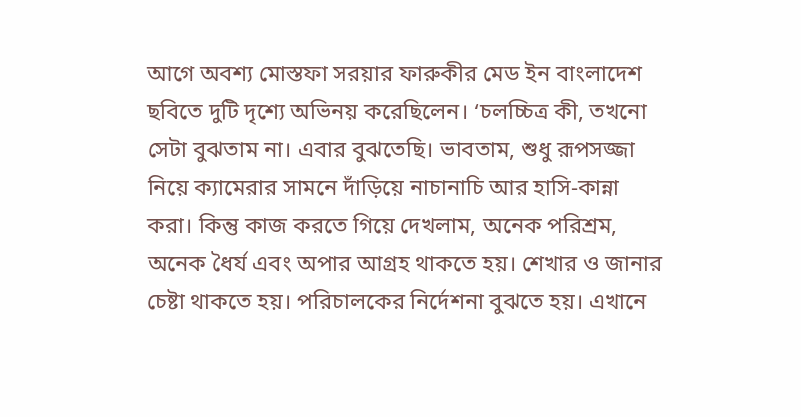আগে অবশ্য মোস্তফা সরয়ার ফারুকীর মেড ইন বাংলাদেশ ছবিতে দুটি দৃশ্যে অভিনয় করেছিলেন। ‘চলচ্চিত্র কী, তখনো সেটা বুঝতাম না। এবার বুঝতেছি। ভাবতাম, শুধু রূপসজ্জা নিয়ে ক্যামেরার সামনে দাঁড়িয়ে নাচানাচি আর হাসি-কান্না করা। কিন্তু কাজ করতে গিয়ে দেখলাম, অনেক পরিশ্রম, অনেক ধৈর্য এবং অপার আগ্রহ থাকতে হয়। শেখার ও জানার চেষ্টা থাকতে হয়। পরিচালকের নির্দেশনা বুঝতে হয়। এখানে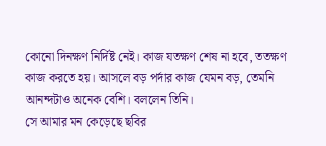কোনো দিনক্ষণ নির্দিষ্ট নেই। কাজ যতক্ষণ শেষ না হবে, ততক্ষণ কাজ করতে হয়। আসলে বড় পর্দার কাজ যেমন বড়, তেমনি আনন্দটাও অনেক বেশি। বললেন তিনি।
সে আমার মন কেড়েছে ছবির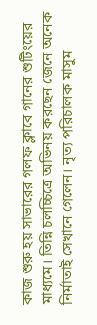কাজ শুরু হয় সাভারের গলফ ক্লাবে গানের শুটিংয়ের মাধ্যমে। তিন্নি চলচ্চিত্রে অভিনয় করছেন জেনে অনেক নির্মাতাই সেখানে গেলেন। নৃত্য পরিচালক মাসুম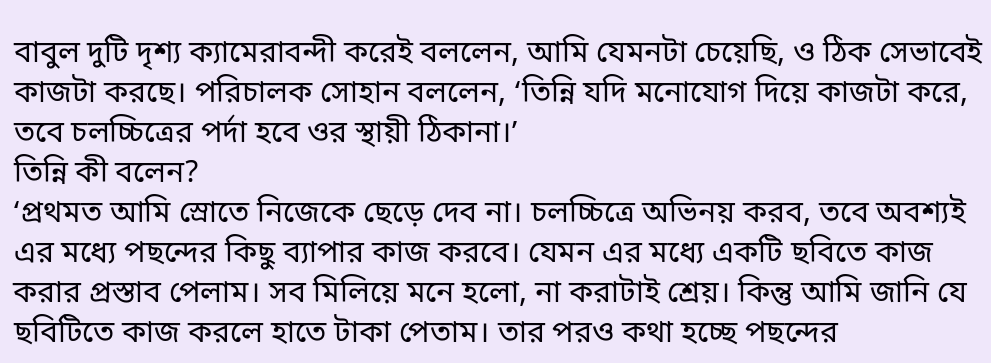বাবুল দুটি দৃশ্য ক্যামেরাবন্দী করেই বললেন, আমি যেমনটা চেয়েছি, ও ঠিক সেভাবেই কাজটা করছে। পরিচালক সোহান বললেন, ‘তিন্নি যদি মনোযোগ দিয়ে কাজটা করে, তবে চলচ্চিত্রের পর্দা হবে ওর স্থায়ী ঠিকানা।’
তিন্নি কী বলেন?
‘প্রথমত আমি স্রোতে নিজেকে ছেড়ে দেব না। চলচ্চিত্রে অভিনয় করব, তবে অবশ্যই এর মধ্যে পছন্দের কিছু ব্যাপার কাজ করবে। যেমন এর মধ্যে একটি ছবিতে কাজ করার প্রস্তাব পেলাম। সব মিলিয়ে মনে হলো, না করাটাই শ্রেয়। কিন্তু আমি জানি যে ছবিটিতে কাজ করলে হাতে টাকা পেতাম। তার পরও কথা হচ্ছে পছন্দের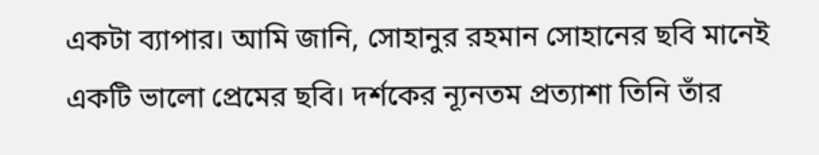একটা ব্যাপার। আমি জানি, সোহানুর রহমান সোহানের ছবি মানেই একটি ভালো প্রেমের ছবি। দর্শকের ন্যূনতম প্রত্যাশা তিনি তাঁর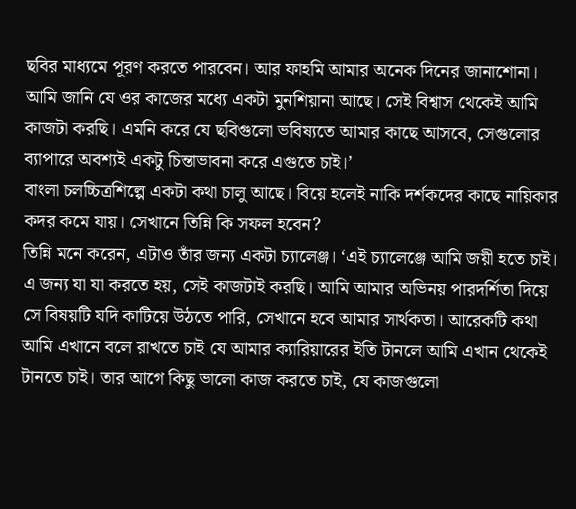ছবির মাধ্যমে পূরণ করতে পারবেন। আর ফাহমি আমার অনেক দিনের জানাশোনা। আমি জানি যে ওর কাজের মধ্যে একটা মুনশিয়ানা আছে। সেই বিশ্বাস থেকেই আমি কাজটা করছি। এমনি করে যে ছবিগুলো ভবিষ্যতে আমার কাছে আসবে, সেগুলোর ব্যাপারে অবশ্যই একটু চিন্তাভাবনা করে এগুতে চাই।’
বাংলা চলচ্চিত্রশিল্পে একটা কথা চালু আছে। বিয়ে হলেই নাকি দর্শকদের কাছে নায়িকার কদর কমে যায়। সেখানে তিন্নি কি সফল হবেন?
তিন্নি মনে করেন, এটাও তাঁর জন্য একটা চ্যালেঞ্জ। ‘এই চ্যালেঞ্জে আমি জয়ী হতে চাই। এ জন্য যা যা করতে হয়, সেই কাজটাই করছি। আমি আমার অভিনয় পারদর্শিতা দিয়ে সে বিষয়টি যদি কাটিয়ে উঠতে পারি, সেখানে হবে আমার সার্থকতা। আরেকটি কথা আমি এখানে বলে রাখতে চাই যে আমার ক্যারিয়ারের ইতি টানলে আমি এখান থেকেই টানতে চাই। তার আগে কিছু ভালো কাজ করতে চাই, যে কাজগুলো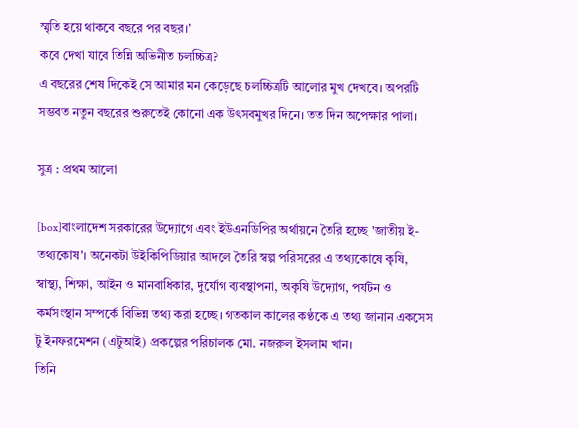স্মৃতি হয়ে থাকবে বছরে পর বছর।’
কবে দেখা যাবে তিন্নি অভিনীত চলচ্চিত্র?
এ বছরের শেষ দিকেই সে আমার মন কেড়েছে চলচ্চিত্রটি আলোর মুখ দেখবে। অপরটি সম্ভবত নতুন বছরের শুরুতেই কোনো এক উৎসবমুখর দিনে। তত দিন অপেক্ষার পালা।

সুত্র : প্রথম আলো

[box]বাংলাদেশ সরকারের উদ্যোগে এবং ইউএনডিপির অর্থায়নে তৈরি হচ্ছে 'জাতীয় ই-তথ্যকোষ'। অনেকটা উইকিপিডিয়ার আদলে তৈরি স্বল্প পরিসরের এ তথ্যকোষে কৃষি, স্বাস্থ্য, শিক্ষা, আইন ও মানবাধিকার, দুর্যোগ ব্যবস্থাপনা, অকৃষি উদ্যোগ, পর্যটন ও কর্মসংস্থান সম্পর্কে বিভিন্ন তথ্য করা হচ্ছে। গতকাল কালের কণ্ঠকে এ তথ্য জানান একসেস টু ইনফরমেশন (এটুআই) প্রকল্পের পরিচালক মো. নজরুল ইসলাম খান।
তিনি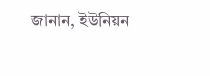জানান, ইউনিয়ন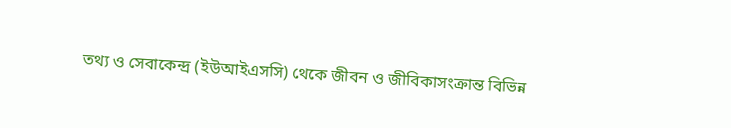তথ্য ও সেবাকেন্দ্র (ইউআইএসসি) থেকে জীবন ও জীবিকাসংক্রান্ত বিভিন্ন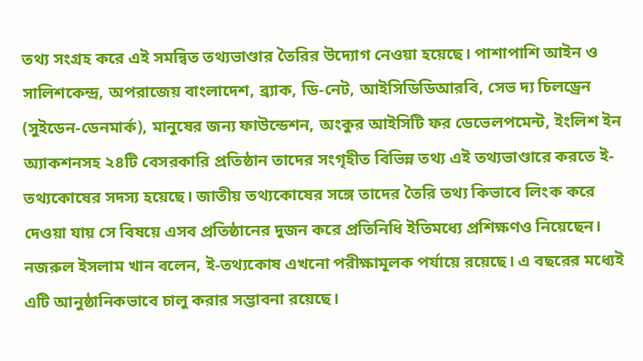তথ্য সংগ্রহ করে এই সমন্বিত তথ্যভাণ্ডার তৈরির উদ্যোগ নেওয়া হয়েছে। পাশাপাশি আইন ও সালিশকেন্দ্র, অপরাজেয় বাংলাদেশ, ব্র্যাক, ডি-নেট, আইসিডিডিআরবি, সেভ দ্য চিলড্রেন (সুইডেন-ডেনমার্ক), মানুষের জন্য ফাউন্ডেশন, অংকুর আইসিটি ফর ডেভেলপমেন্ট, ইংলিশ ইন অ্যাকশনসহ ২৪টি বেসরকারি প্রতিষ্ঠান তাদের সংগৃহীত বিভিন্ন তথ্য এই তথ্যভাণ্ডারে করতে ই-তথ্যকোষের সদস্য হয়েছে। জাতীয় তথ্যকোষের সঙ্গে তাদের তৈরি তথ্য কিভাবে লিংক করে দেওয়া যায় সে বিষয়ে এসব প্রতিষ্ঠানের দুজন করে প্রতিনিধি ইতিমধ্যে প্রশিক্ষণও নিয়েছেন। নজরুল ইসলাম খান বলেন, ই-তথ্যকোষ এখনো পরীক্ষামূলক পর্যায়ে রয়েছে। এ বছরের মধ্যেই এটি আনুষ্ঠানিকভাবে চালু করার সম্ভাবনা রয়েছে।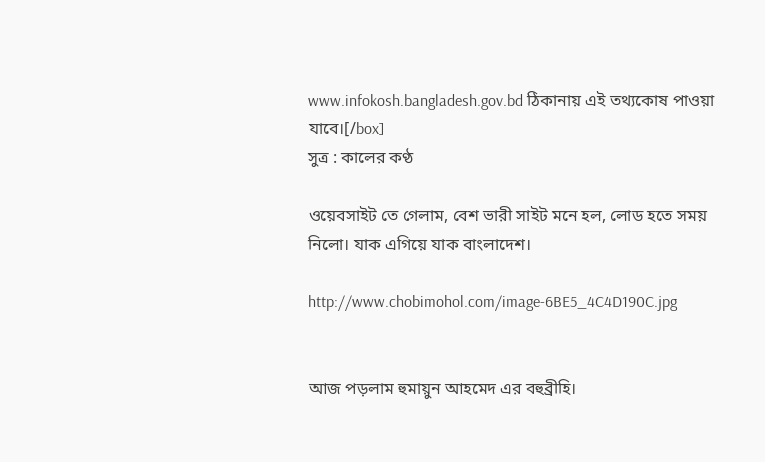www.infokosh.bangladesh.gov.bd ঠিকানায় এই তথ্যকোষ পাওয়া যাবে।[/box]
সুত্র : কালের কণ্ঠ

ওয়েবসাইট তে গেলাম, বেশ ভারী সাইট মনে হল, লোড হতে সময় নিলো। যাক এগিয়ে যাক বাংলাদেশ।

http://www.chobimohol.com/image-6BE5_4C4D190C.jpg


আজ পড়লাম হুমায়ুন আহমেদ এর বহুব্রীহি।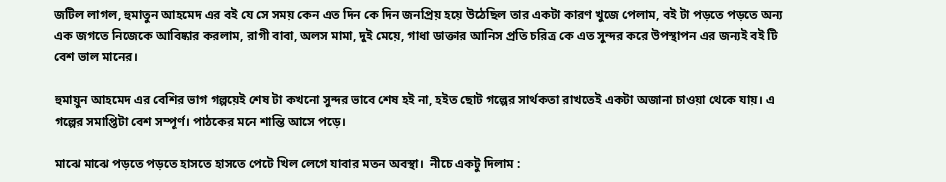জটিল লাগল, হুমাতুন আহমেদ এর বই যে সে সময় কেন এত দিন কে দিন জনপ্রিয় হয়ে উঠেছিল তার একটা কারণ খুজে পেলাম, বই টা পড়তে পড়তে অন্য এক জগতে নিজেকে আবিষ্কার করলাম, রাগী বাবা, অলস মামা, দুই মেয়ে, গাধা ডাক্তার আনিস প্রতি চরিত্র কে এত সুন্দর করে উপস্থাপন এর জন্যই বই টি বেশ ভাল মানের।

হুমায়ুন আহমেদ এর বেশির ভাগ গল্পয়েই শেষ টা কখনো সুন্দর ভাবে শেষ হই না, হইত ছোট গল্পের সার্থকতা রাখতেই একটা অজানা চাওয়া থেকে যায়। এ গল্পের সমাপ্তিটা বেশ সম্পূর্ণ। পাঠকের মনে শান্তি আসে পড়ে।

মাঝে মাঝে পড়তে পড়তে হাসতে হাসতে পেটে খিল লেগে যাবার মতন অবস্থা।  নীচে একটু দিলাম :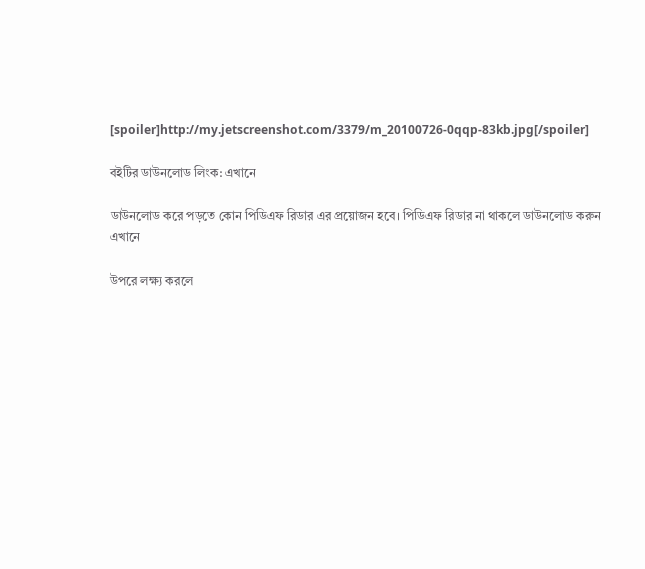[spoiler]http://my.jetscreenshot.com/3379/m_20100726-0qqp-83kb.jpg[/spoiler]

বইটির ডাউনলোড লিংক: এখানে

ডাউনলোড করে পড়তে কোন পিডিএফ রিডার এর প্রয়োজন হবে। পিডিএফ রিডার না থাকলে ডাউনলোড করুন
এখানে

উপরে লক্ষ্য করলে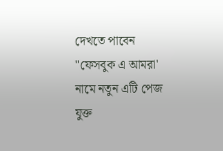দেখতে পাবেন "ফেসবুক এ আমরা' নামে নতুন এটি পেজ যুক্ত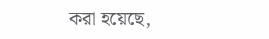করা হয়েছে,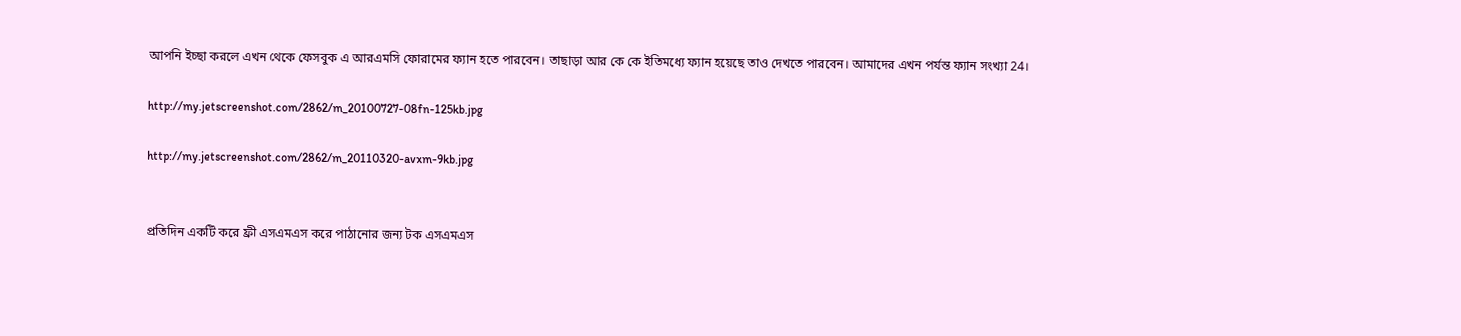আপনি ইচ্ছা করলে এখন থেকে ফেসবুক এ আরএমসি ফোরামের ফ্যান হতে পারবেন। তাছাড়া আর কে কে ইতিমধ্যে ফ্যান হয়েছে তাও দেখতে পারবেন। আমাদের এখন পর্যন্ত ফ্যান সংখ্যা 24।

http://my.jetscreenshot.com/2862/m_20100727-08fn-125kb.jpg

http://my.jetscreenshot.com/2862/m_20110320-avxm-9kb.jpg


প্রতিদিন একটি করে ফ্রী এসএমএস করে পাঠানোর জন্য টক এসএমএস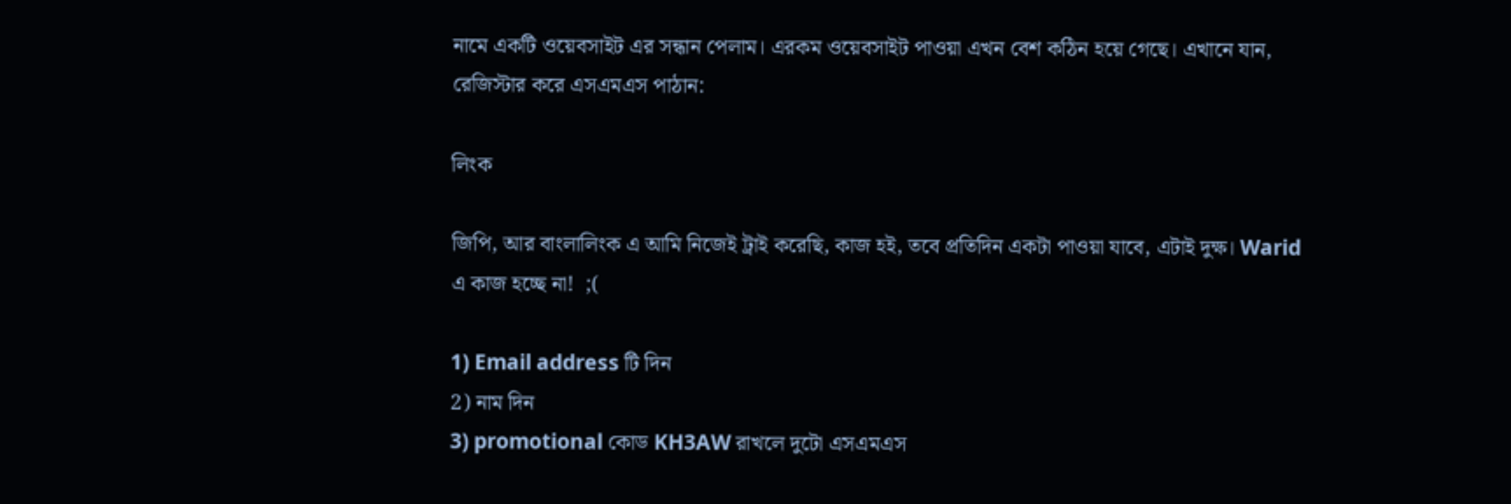নামে একটি ওয়েবসাইট এর সন্ধান পেলাম। এরকম ওয়েবসাইট পাওয়া এখন বেশ কঠিন হয়ে গেছে। এখানে যান, রেজিস্টার করে এসএমএস পাঠান:

লিংক

জিপি, আর বাংলালিংক এ আমি নিজেই ট্রাই করেছি, কাজ হই, তবে প্রতিদিন একটা পাওয়া যাবে, এটাই দুক্ষ। Warid এ কাজ হচ্ছে না!  ;(

1) Email address টি দিন
2) নাম দিন
3) promotional কোড KH3AW রাখলে দুটো এসএমএস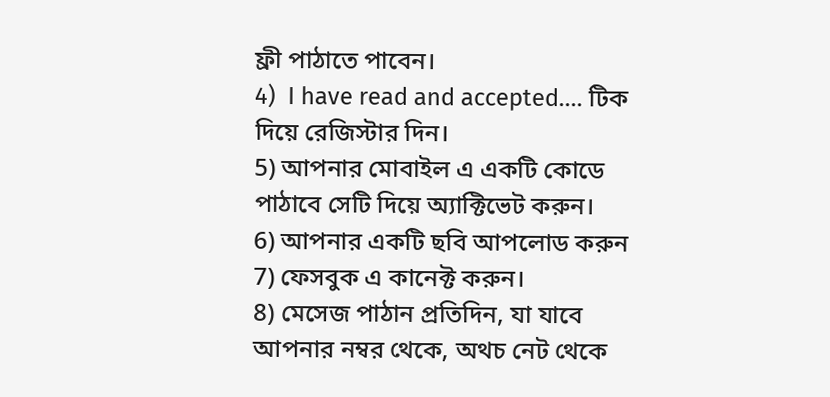ফ্রী পাঠাতে পাবেন।
4)  I have read and accepted.... টিক দিয়ে রেজিস্টার দিন।
5) আপনার মোবাইল এ একটি কোডে পাঠাবে সেটি দিয়ে অ্যাক্টিভেট করুন।
6) আপনার একটি ছবি আপলোড করুন
7) ফেসবুক এ কানেক্ট করুন।
8) মেসেজ পাঠান প্রতিদিন, যা যাবে আপনার নম্বর থেকে, অথচ নেট থেকে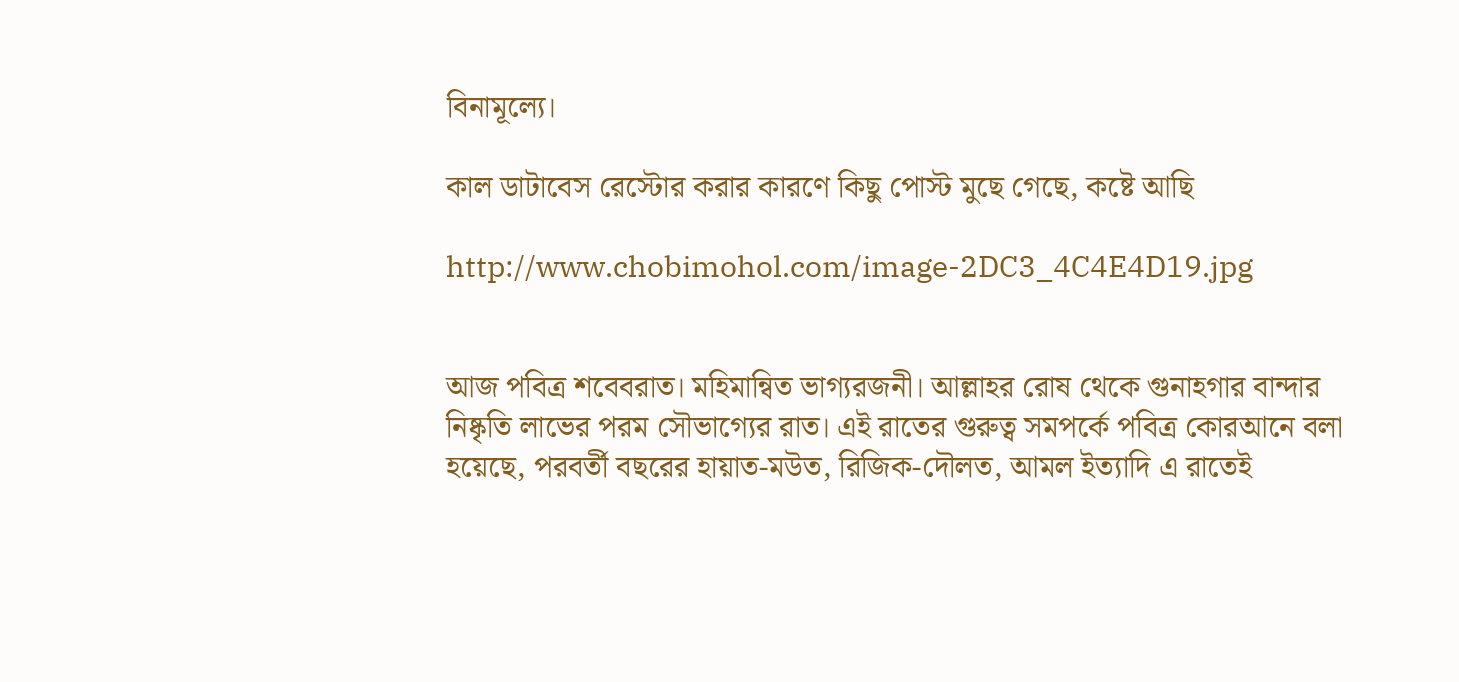বিনামূল্যে।

কাল ডাটাবেস রেস্টোর করার কারণে কিছু পোস্ট মুছে গেছে, কষ্টে আছি

http://www.chobimohol.com/image-2DC3_4C4E4D19.jpg


আজ পবিত্র শবেবরাত। মহিমান্বিত ভাগ্যরজনী। আল্লাহর রোষ থেকে গুনাহগার বান্দার নিষ্কৃতি লাভের পরম সৌভাগ্যের রাত। এই রাতের গুরুত্ব সমপর্কে পবিত্র কোরআনে বলা হয়েছে, পরবর্তী বছরের হায়াত-মউত, রিজিক-দৌলত, আমল ইত্যাদি এ রাতেই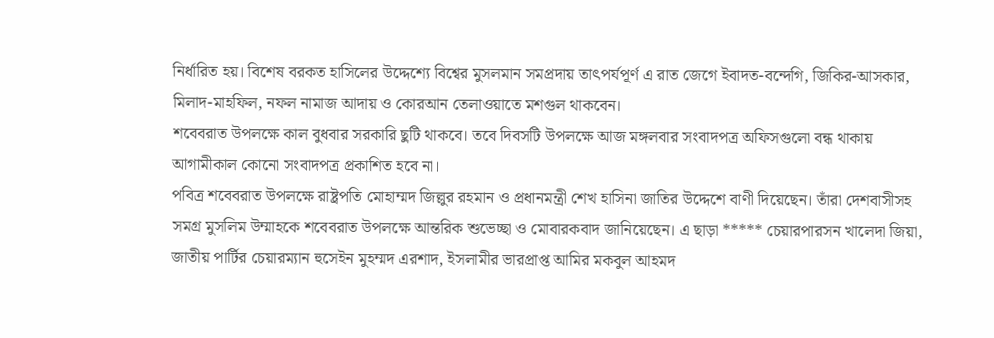নির্ধারিত হয়। বিশেষ বরকত হাসিলের উদ্দেশ্যে বিশ্বের মুসলমান সমপ্রদায় তাৎপর্যপূর্ণ এ রাত জেগে ইবাদত-বন্দেগি, জিকির-আসকার, মিলাদ-মাহফিল, নফল নামাজ আদায় ও কোরআন তেলাওয়াতে মশগুল থাকবেন।
শবেবরাত উপলক্ষে কাল বুধবার সরকারি ছুটি থাকবে। তবে দিবসটি উপলক্ষে আজ মঙ্গলবার সংবাদপত্র অফিসগুলো বন্ধ থাকায় আগামীকাল কোনো সংবাদপত্র প্রকাশিত হবে না।
পবিত্র শবেবরাত উপলক্ষে রাষ্ট্রপতি মোহাম্মদ জিল্লুর রহমান ও প্রধানমন্ত্রী শেখ হাসিনা জাতির উদ্দেশে বাণী দিয়েছেন। তাঁরা দেশবাসীসহ সমগ্র মুসলিম উম্মাহকে শবেবরাত উপলক্ষে আন্তরিক শুভেচ্ছা ও মোবারকবাদ জানিয়েছেন। এ ছাড়া ***** চেয়ারপারসন খালেদা জিয়া, জাতীয় পার্টির চেয়ারম্যান হুসেইন মুহম্মদ এরশাদ, ইসলামীর ভারপ্রাপ্ত আমির মকবুল আহমদ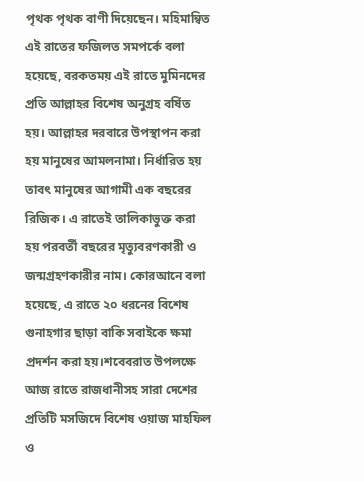পৃথক পৃথক বাণী দিয়েছেন। মহিমান্বিত এই রাতের ফজিলত সমপর্কে বলা হয়েছে, বরকতময় এই রাতে মুমিনদের প্রতি আল্লাহর বিশেষ অনুগ্রহ বর্ষিত হয়। আল্লাহর দরবারে উপস্থাপন করা হয় মানুষের আমলনামা। নির্ধারিত হয় তাবৎ মানুষের আগামী এক বছরের রিজিক। এ রাতেই তালিকাভুক্ত করা হয় পরবর্তী বছরের মৃত্যুবরণকারী ও জন্মগ্রহণকারীর নাম। কোরআনে বলা হয়েছে, এ রাতে ২০ ধরনের বিশেষ গুনাহগার ছাড়া বাকি সবাইকে ক্ষমা প্রদর্শন করা হয়।শবেবরাত উপলক্ষে আজ রাতে রাজধানীসহ সারা দেশের প্রতিটি মসজিদে বিশেষ ওয়াজ মাহফিল ও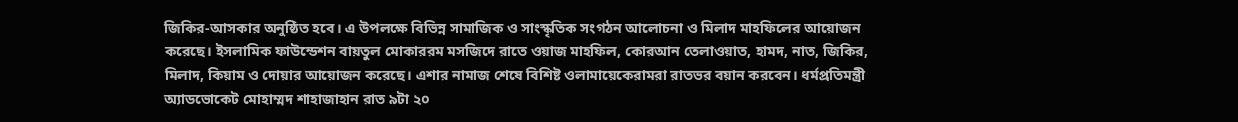জিকির-আসকার অনুষ্ঠিত হবে। এ উপলক্ষে বিভিন্ন সামাজিক ও সাংস্কৃতিক সংগঠন আলোচনা ও মিলাদ মাহফিলের আয়োজন করেছে। ইসলামিক ফাউন্ডেশন বায়তুল মোকাররম মসজিদে রাতে ওয়াজ মাহফিল, কোরআন তেলাওয়াত, হামদ, নাত, জিকির, মিলাদ, কিয়াম ও দোয়ার আয়োজন করেছে। এশার নামাজ শেষে বিশিষ্ট ওলামায়েকেরামরা রাতভর বয়ান করবেন। ধর্মপ্রতিমন্ত্রী অ্যাডভোকেট মোহাম্মদ শাহাজাহান রাত ৯টা ২০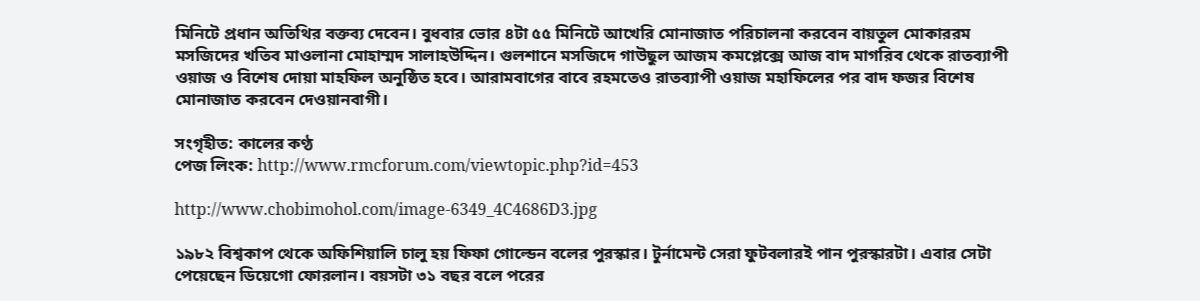মিনিটে প্রধান অতিথির বক্তব্য দেবেন। বুধবার ভোর ৪টা ৫৫ মিনিটে আখেরি মোনাজাত পরিচালনা করবেন বায়তুল মোকাররম মসজিদের খতিব মাওলানা মোহাম্মদ সালাহউদ্দিন। গুলশানে মসজিদে গাউছুল আজম কমপ্লেক্সে আজ বাদ মাগরিব থেকে রাতব্যাপী ওয়াজ ও বিশেষ দোয়া মাহফিল অনুষ্ঠিত হবে। আরামবাগের বাবে রহমতেও রাতব্যাপী ওয়াজ মহাফিলের পর বাদ ফজর বিশেষ মোনাজাত করবেন দেওয়ানবাগী।

সংগৃহীত: কালের কণ্ঠ
পেজ লিংক: http://www.rmcforum.com/viewtopic.php?id=453

http://www.chobimohol.com/image-6349_4C4686D3.jpg

১৯৮২ বিশ্বকাপ থেকে অফিশিয়ালি চালু হয় ফিফা গোল্ডেন বলের পুরস্কার। টুর্নামেন্ট সেরা ফুটবলারই পান পুরস্কারটা। এবার সেটা পেয়েছেন ডিয়েগো ফোরলান। বয়সটা ৩১ বছর বলে পরের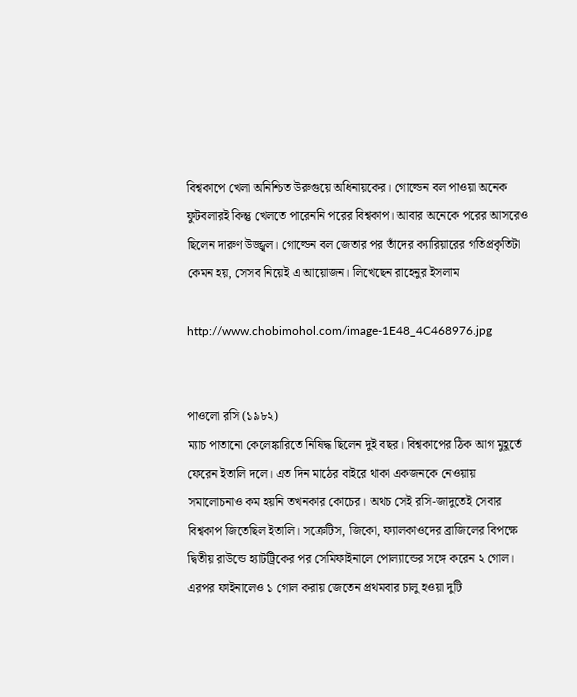বিশ্বকাপে খেলা অনিশ্চিত উরুগুয়ে অধিনায়কের। গোল্ডেন বল পাওয়া অনেক ফুটবলারই কিন্তু খেলতে পারেননি পরের বিশ্বকাপ। আবার অনেকে পরের আসরেও ছিলেন দারুণ উজ্জ্বল। গোল্ডেন বল জেতার পর তাঁদের ক্যারিয়ারের গতিপ্রকৃতিটা কেমন হয়, সেসব নিয়েই এ আয়োজন। লিখেছেন রাহেনুর ইসলাম

http://www.chobimohol.com/image-1E48_4C468976.jpg


পাওলো রসি (১৯৮২)
ম্যাচ পাতানো কেলেঙ্কারিতে নিষিদ্ধ ছিলেন দুই বছর। বিশ্বকাপের ঠিক আগ মুহূর্তে ফেরেন ইতালি দলে। এত দিন মাঠের বাইরে থাকা একজনকে নেওয়ায় সমালোচনাও কম হয়নি তখনকার কোচের। অথচ সেই রসি-জাদুতেই সেবার বিশ্বকাপ জিতেছিল ইতালি। সক্রেটিস, জিকো, ফ্যালকাওদের ব্রাজিলের বিপক্ষে দ্বিতীয় রাউন্ডে হ্যাটট্রিকের পর সেমিফাইনালে পোল্যান্ডের সঙ্গে করেন ২ গোল। এরপর ফাইনালেও ১ গোল করায় জেতেন প্রথমবার চালু হওয়া দুটি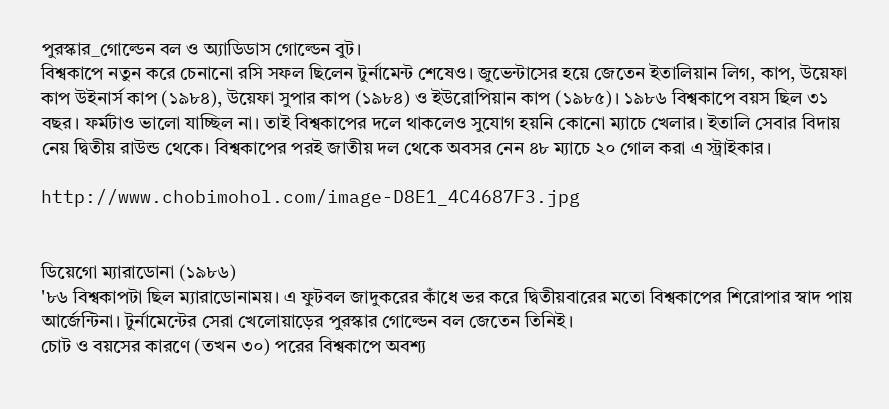পুরস্কার_গোল্ডেন বল ও অ্যাডিডাস গোল্ডেন বুট।
বিশ্বকাপে নতুন করে চেনানো রসি সফল ছিলেন টুর্নামেন্ট শেষেও। জুভেন্টাসের হয়ে জেতেন ইতালিয়ান লিগ, কাপ, উয়েফা কাপ উইনার্স কাপ (১৯৮৪), উয়েফা সুপার কাপ (১৯৮৪) ও ইউরোপিয়ান কাপ (১৯৮৫)। ১৯৮৬ বিশ্বকাপে বয়স ছিল ৩১ বছর। ফর্মটাও ভালো যাচ্ছিল না। তাই বিশ্বকাপের দলে থাকলেও সুযোগ হয়নি কোনো ম্যাচে খেলার। ইতালি সেবার বিদায় নেয় দ্বিতীয় রাউন্ড থেকে। বিশ্বকাপের পরই জাতীয় দল থেকে অবসর নেন ৪৮ ম্যাচে ২০ গোল করা এ স্ট্রাইকার।

http://www.chobimohol.com/image-D8E1_4C4687F3.jpg


ডিয়েগো ম্যারাডোনা (১৯৮৬)
'৮৬ বিশ্বকাপটা ছিল ম্যারাডোনাময়। এ ফুটবল জাদুকরের কাঁধে ভর করে দ্বিতীয়বারের মতো বিশ্বকাপের শিরোপার স্বাদ পায় আর্জেন্টিনা। টুর্নামেন্টের সেরা খেলোয়াড়ের পুরস্কার গোল্ডেন বল জেতেন তিনিই।
চোট ও বয়সের কারণে (তখন ৩০) পরের বিশ্বকাপে অবশ্য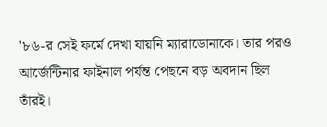'৮৬-র সেই ফর্মে দেখা যায়নি ম্যারাডোনাকে। তার পরও আর্জেন্টিনার ফাইনাল পর্যন্ত পেছনে বড় অবদান ছিল তাঁরই।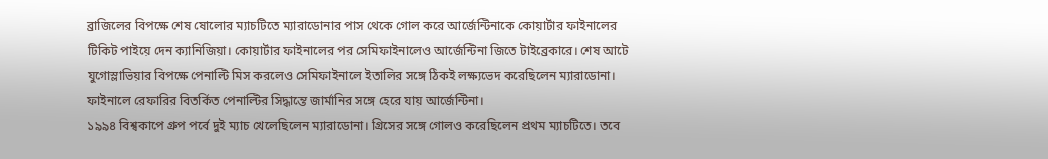ব্রাজিলের বিপক্ষে শেষ ষোলোর ম্যাচটিতে ম্যারাডোনার পাস থেকে গোল করে আর্জেন্টিনাকে কোয়ার্টার ফাইনালের টিকিট পাইয়ে দেন ক্যানিজিয়া। কোয়ার্টার ফাইনালের পর সেমিফাইনালেও আর্জেন্টিনা জিতে টাইব্রেকারে। শেষ আটে যুগোস্লাভিয়ার বিপক্ষে পেনাল্টি মিস করলেও সেমিফাইনালে ইতালির সঙ্গে ঠিকই লক্ষ্যভেদ করেছিলেন ম্যারাডোনা। ফাইনালে রেফারির বিতর্কিত পেনাল্টির সিদ্ধান্তে জার্মানির সঙ্গে হেরে যায় আর্জেন্টিনা।
১৯৯৪ বিশ্বকাপে গ্রুপ পর্বে দুই ম্যাচ খেলেছিলেন ম্যারাডোনা। গ্রিসের সঙ্গে গোলও করেছিলেন প্রথম ম্যাচটিতে। তবে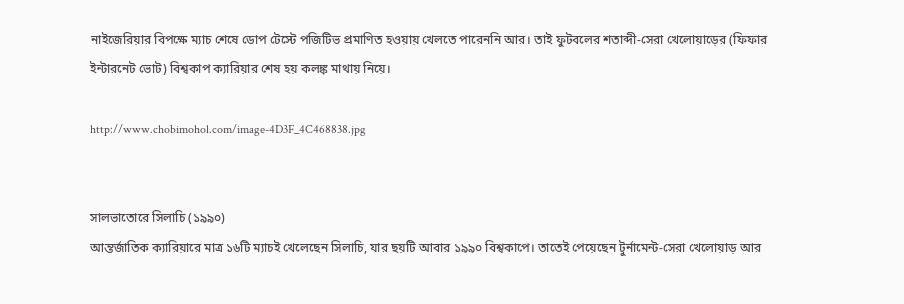নাইজেরিয়ার বিপক্ষে ম্যাচ শেষে ডোপ টেস্টে পজিটিভ প্রমাণিত হওয়ায় খেলতে পারেননি আর। তাই ফুটবলের শতাব্দী-সেরা খেলোয়াড়ের (ফিফার ইন্টারনেট ভোট) বিশ্বকাপ ক্যারিয়ার শেষ হয় কলঙ্ক মাথায় নিয়ে।

http://www.chobimohol.com/image-4D3F_4C468838.jpg


সালভাতোরে সিলাচি (১৯৯০)
আন্তর্জাতিক ক্যারিয়ারে মাত্র ১৬টি ম্যাচই খেলেছেন সিলাচি, যার ছয়টি আবার ১৯৯০ বিশ্বকাপে। তাতেই পেয়েছেন টুর্নামেন্ট-সেরা খেলোয়াড় আর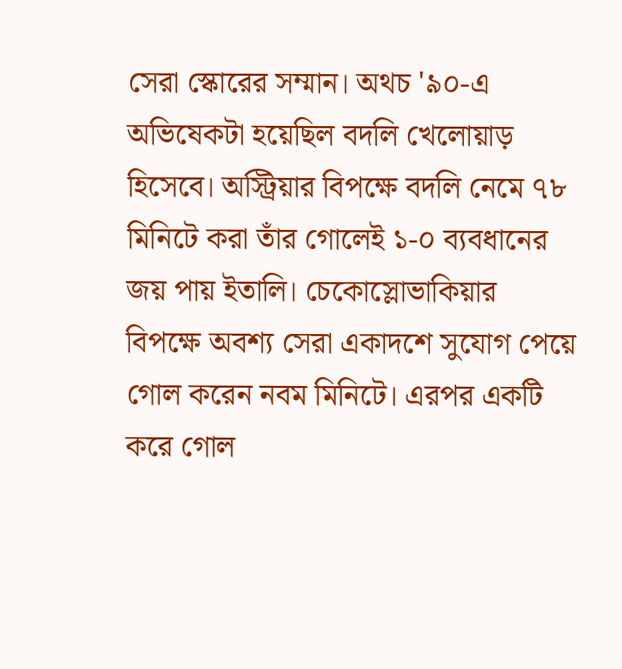সেরা স্কোরের সম্মান। অথচ '৯০-এ অভিষেকটা হয়েছিল বদলি খেলোয়াড় হিসেবে। অস্ট্রিয়ার বিপক্ষে বদলি নেমে ৭৮ মিনিটে করা তাঁর গোলেই ১-০ ব্যবধানের জয় পায় ইতালি। চেকোস্লোভাকিয়ার বিপক্ষে অবশ্য সেরা একাদশে সুযোগ পেয়ে গোল করেন নবম মিনিটে। এরপর একটি করে গোল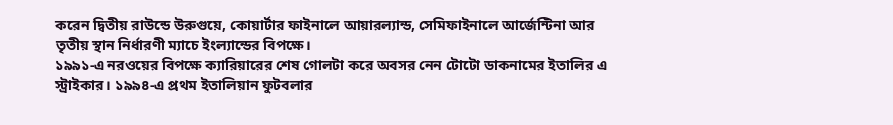করেন দ্বিতীয় রাউন্ডে উরুগুয়ে, কোয়ার্টার ফাইনালে আয়ারল্যান্ড, সেমিফাইনালে আর্জেন্টিনা আর তৃতীয় স্থান নির্ধারণী ম্যাচে ইংল্যান্ডের বিপক্ষে।
১৯৯১-এ নরওয়ের বিপক্ষে ক্যারিয়ারের শেষ গোলটা করে অবসর নেন টোটো ডাকনামের ইতালির এ স্ট্রাইকার। ১৯৯৪-এ প্রথম ইতালিয়ান ফুটবলার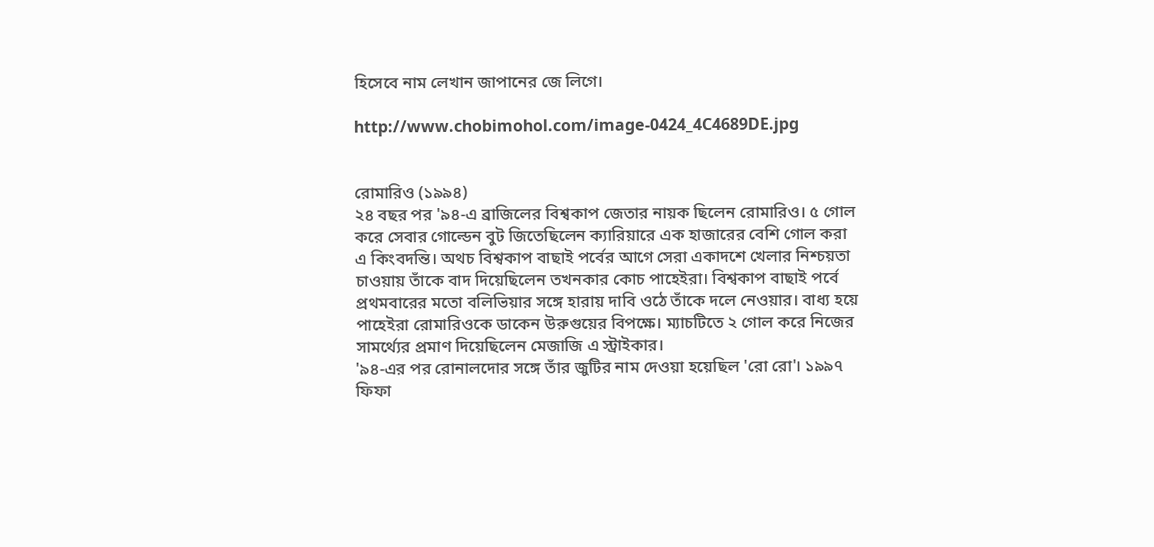হিসেবে নাম লেখান জাপানের জে লিগে।

http://www.chobimohol.com/image-0424_4C4689DE.jpg


রোমারিও (১৯৯৪)
২৪ বছর পর '৯৪-এ ব্রাজিলের বিশ্বকাপ জেতার নায়ক ছিলেন রোমারিও। ৫ গোল করে সেবার গোল্ডেন বুট জিতেছিলেন ক্যারিয়ারে এক হাজারের বেশি গোল করা এ কিংবদন্তি। অথচ বিশ্বকাপ বাছাই পর্বের আগে সেরা একাদশে খেলার নিশ্চয়তা চাওয়ায় তাঁকে বাদ দিয়েছিলেন তখনকার কোচ পাহেইরা। বিশ্বকাপ বাছাই পর্বে প্রথমবারের মতো বলিভিয়ার সঙ্গে হারায় দাবি ওঠে তাঁকে দলে নেওয়ার। বাধ্য হয়ে পাহেইরা রোমারিওকে ডাকেন উরুগুয়ের বিপক্ষে। ম্যাচটিতে ২ গোল করে নিজের সামর্থ্যের প্রমাণ দিয়েছিলেন মেজাজি এ স্ট্রাইকার।
'৯৪-এর পর রোনালদোর সঙ্গে তাঁর জুটির নাম দেওয়া হয়েছিল 'রো রো'। ১৯৯৭ ফিফা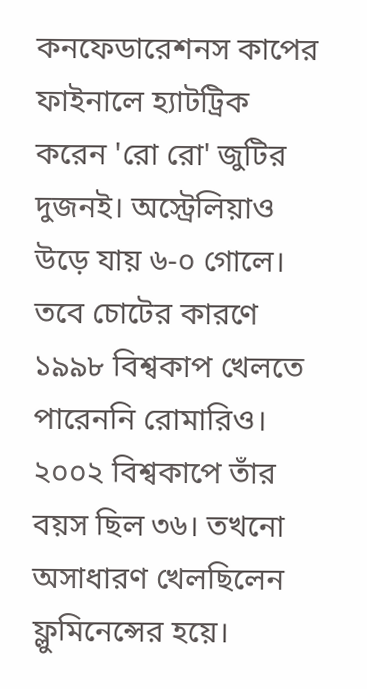কনফেডারেশনস কাপের ফাইনালে হ্যাটট্রিক করেন 'রো রো' জুটির দুজনই। অস্ট্রেলিয়াও উড়ে যায় ৬-০ গোলে। তবে চোটের কারণে ১৯৯৮ বিশ্বকাপ খেলতে পারেননি রোমারিও। ২০০২ বিশ্বকাপে তাঁর বয়স ছিল ৩৬। তখনো অসাধারণ খেলছিলেন ফ্লুমিনেন্সের হয়ে।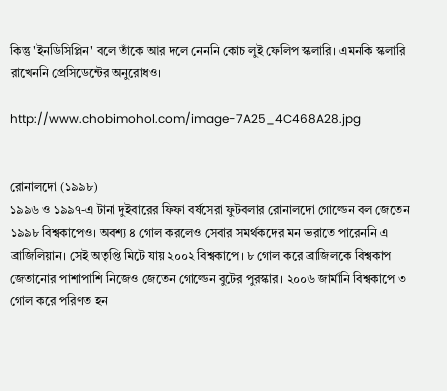কিন্তু 'ইনডিসিপ্লিন' বলে তাঁকে আর দলে নেননি কোচ লুই ফেলিপ স্কলারি। এমনকি স্কলারি রাখেননি প্রেসিডেন্টের অনুরোধও।

http://www.chobimohol.com/image-7A25_4C468A28.jpg


রোনালদো (১৯৯৮)
১৯৯৬ ও ১৯৯৭-এ টানা দুইবারের ফিফা বর্ষসেরা ফুটবলার রোনালদো গোল্ডেন বল জেতেন ১৯৯৮ বিশ্বকাপেও। অবশ্য ৪ গোল করলেও সেবার সমর্থকদের মন ভরাতে পারেননি এ ব্রাজিলিয়ান। সেই অতৃপ্তি মিটে যায় ২০০২ বিশ্বকাপে। ৮ গোল করে ব্রাজিলকে বিশ্বকাপ জেতানোর পাশাপাশি নিজেও জেতেন গোল্ডেন বুটের পুরস্কার। ২০০৬ জার্মানি বিশ্বকাপে ৩ গোল করে পরিণত হন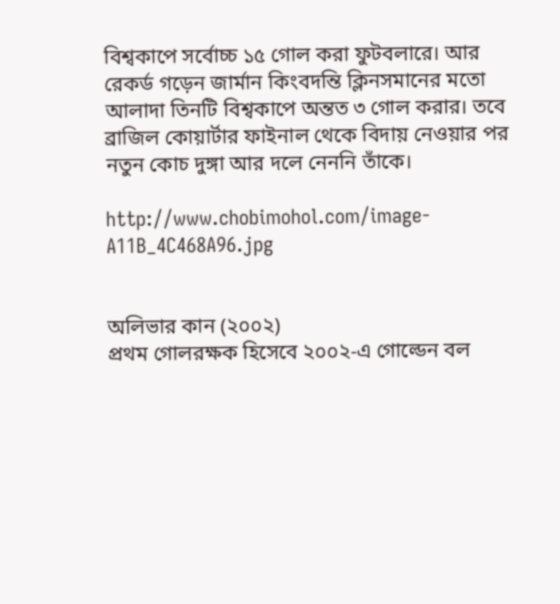বিশ্বকাপে সর্বোচ্চ ১৫ গোল করা ফুটবলারে। আর রেকর্ড গড়েন জার্মান কিংবদন্তি ক্লিনসমানের মতো আলাদা তিনটি বিশ্বকাপে অন্তত ৩ গোল করার। তবে ব্রাজিল কোয়ার্টার ফাইনাল থেকে বিদায় নেওয়ার পর নতুন কোচ দুঙ্গা আর দলে নেননি তাঁকে।

http://www.chobimohol.com/image-A11B_4C468A96.jpg


অলিভার কান (২০০২)
প্রথম গোলরক্ষক হিসেবে ২০০২-এ গোল্ডেন বল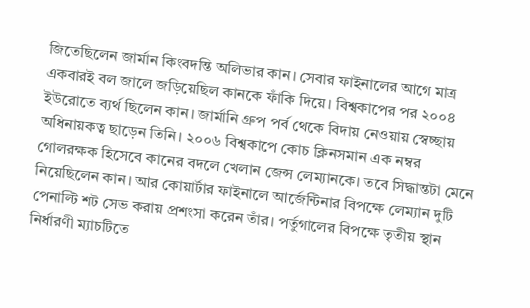জিতেছিলেন জার্মান কিংবদন্তি অলিভার কান। সেবার ফাইনালের আগে মাত্র একবারই বল জালে জড়িয়েছিল কানকে ফাঁকি দিয়ে। বিশ্বকাপের পর ২০০৪ ইউরোতে ব্যর্থ ছিলেন কান। জার্মানি গ্রুপ পর্ব থেকে বিদায় নেওয়ায় স্বেচ্ছায় অধিনায়কত্ব ছাড়েন তিনি। ২০০৬ বিশ্বকাপে কোচ ক্লিনসমান এক নম্বর গোলরক্ষক হিসেবে কানের বদলে খেলান জেন্স লেম্যানকে। তবে সিদ্ধান্তটা মেনে নিয়েছিলেন কান। আর কোয়ার্টার ফাইনালে আর্জেন্টিনার বিপক্ষে লেম্যান দুটি পেনাল্টি শট সেভ করায় প্রশংসা করেন তাঁর। পর্তুগালের বিপক্ষে তৃতীয় স্থান নির্ধারণী ম্যাচটিতে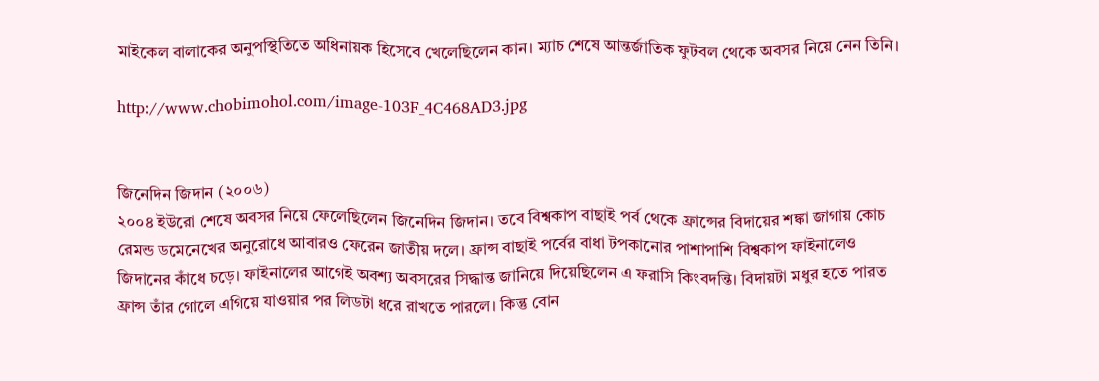মাইকেল বালাকের অনুপস্থিতিতে অধিনায়ক হিসেবে খেলেছিলেন কান। ম্যাচ শেষে আন্তর্জাতিক ফুটবল থেকে অবসর নিয়ে নেন তিনি।

http://www.chobimohol.com/image-103F_4C468AD3.jpg


জিনেদিন জিদান (২০০৬)
২০০৪ ইউরো শেষে অবসর নিয়ে ফেলেছিলেন জিনেদিন জিদান। তবে বিশ্বকাপ বাছাই পর্ব থেকে ফ্রান্সের বিদায়ের শঙ্কা জাগায় কোচ রেমন্ড ডমেনেখের অনুরোধে আবারও ফেরেন জাতীয় দলে। ফ্রান্স বাছাই পর্বের বাধা টপকানোর পাশাপাশি বিশ্বকাপ ফাইনালেও জিদানের কাঁধে চড়ে। ফাইনালের আগেই অবশ্য অবসরের সিদ্ধান্ত জানিয়ে দিয়েছিলেন এ ফরাসি কিংবদন্তি। বিদায়টা মধুর হতে পারত ফ্রান্স তাঁর গোলে এগিয়ে যাওয়ার পর লিডটা ধরে রাখতে পারলে। কিন্তু বোন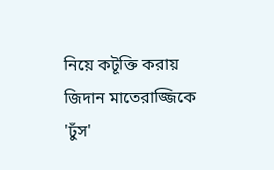নিয়ে কটূক্তি করায় জিদান মাতেরাজ্জিকে 'ঢুঁস'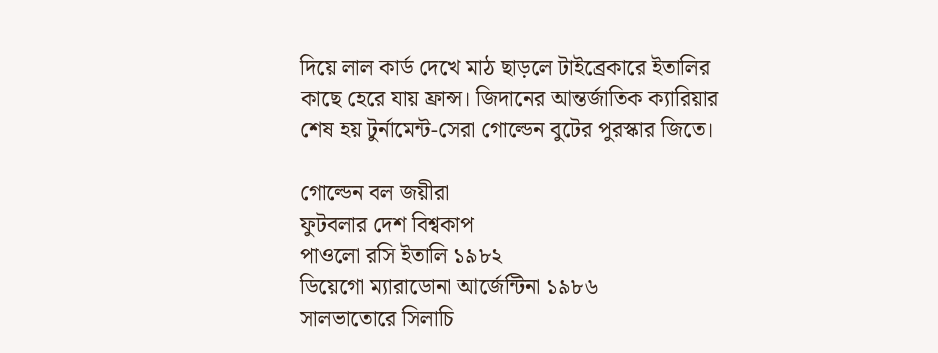দিয়ে লাল কার্ড দেখে মাঠ ছাড়লে টাইব্রেকারে ইতালির কাছে হেরে যায় ফ্রান্স। জিদানের আন্তর্জাতিক ক্যারিয়ার শেষ হয় টুর্নামেন্ট-সেরা গোল্ডেন বুটের পুরস্কার জিতে।

গোল্ডেন বল জয়ীরা
ফুটবলার দেশ বিশ্বকাপ
পাওলো রসি ইতালি ১৯৮২
ডিয়েগো ম্যারাডোনা আর্জেন্টিনা ১৯৮৬
সালভাতোরে সিলাচি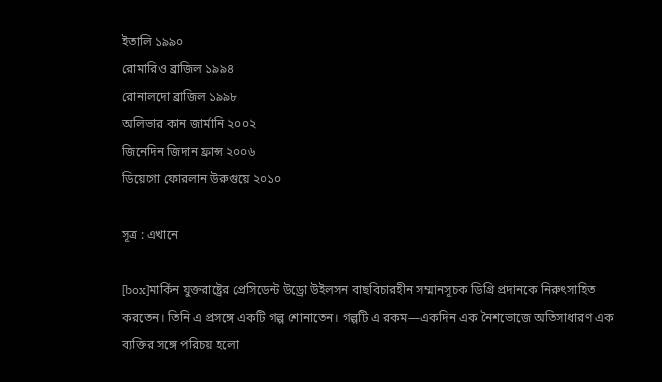ইতালি ১৯৯০
রোমারিও ব্রাজিল ১৯৯৪
রোনালদো ব্রাজিল ১৯৯৮
অলিভার কান জার্মানি ২০০২
জিনেদিন জিদান ফ্রান্স ২০০৬
ডিয়েগো ফোরলান উরুগুয়ে ২০১০

সূত্র : এখানে

[box]মার্কিন যুক্তরাষ্ট্রের প্রেসিডেন্ট উড্রো উইলসন বাছবিচারহীন সম্মানসূচক ডিগ্রি প্রদানকে নিরুৎসাহিত করতেন। তিনি এ প্রসঙ্গে একটি গল্প শোনাতেন। গল্পটি এ রকম—একদিন এক নৈশভোজে অতিসাধারণ এক ব্যক্তির সঙ্গে পরিচয় হলো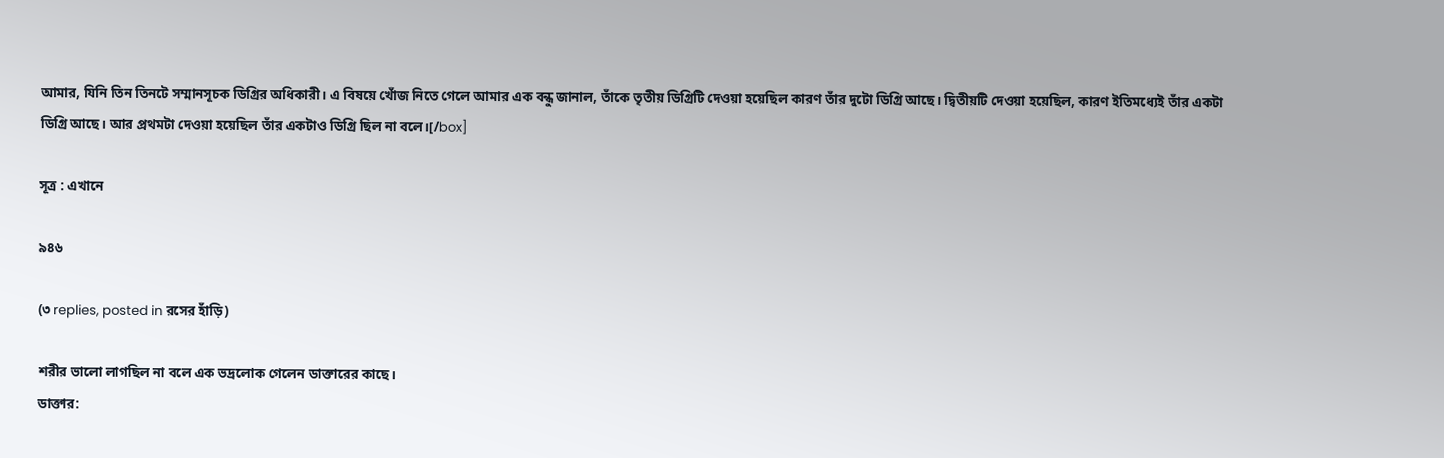আমার, যিনি তিন তিনটে সম্মানসূচক ডিগ্রির অধিকারী। এ বিষয়ে খোঁজ নিতে গেলে আমার এক বন্ধু জানাল, তাঁকে তৃতীয় ডিগ্রিটি দেওয়া হয়েছিল কারণ তাঁর দুটো ডিগ্রি আছে। দ্বিতীয়টি দেওয়া হয়েছিল, কারণ ইতিমধ্যেই তাঁর একটা ডিগ্রি আছে। আর প্রথমটা দেওয়া হয়েছিল তাঁর একটাও ডিগ্রি ছিল না বলে।[/box]

সূত্র : এখানে

৯৪৬

(৩ replies, posted in রসের হাঁড়ি)

শরীর ভালো লাগছিল না বলে এক ভদ্রলোক গেলেন ডাক্তারের কাছে।
ডাক্তার: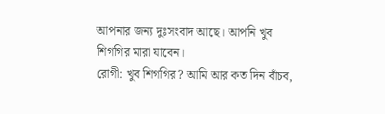আপনার জন্য দুঃসংবাদ আছে। আপনি খুব শিগগির মারা যাবেন।
রোগী: খুব শিগগির? আমি আর কত দিন বাঁচব,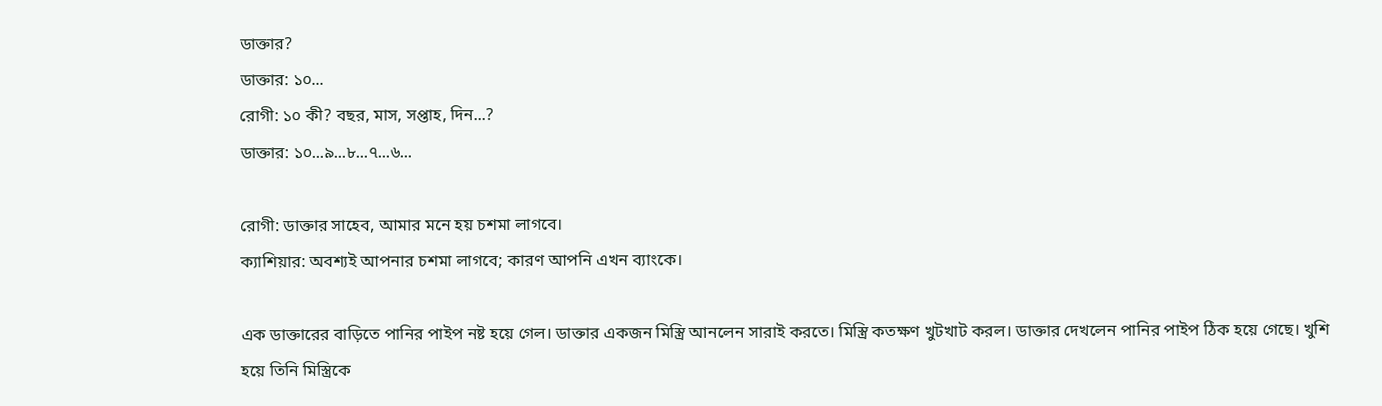ডাক্তার?
ডাক্তার: ১০...
রোগী: ১০ কী? বছর, মাস, সপ্তাহ, দিন...?
ডাক্তার: ১০...৯...৮...৭...৬...

রোগী: ডাক্তার সাহেব, আমার মনে হয় চশমা লাগবে।
ক্যাশিয়ার: অবশ্যই আপনার চশমা লাগবে; কারণ আপনি এখন ব্যাংকে।

এক ডাক্তারের বাড়িতে পানির পাইপ নষ্ট হয়ে গেল। ডাক্তার একজন মিস্ত্রি আনলেন সারাই করতে। মিস্ত্রি কতক্ষণ খুটখাট করল। ডাক্তার দেখলেন পানির পাইপ ঠিক হয়ে গেছে। খুশি হয়ে তিনি মিস্ত্রিকে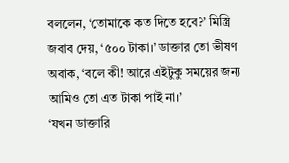বললেন, ‘তোমাকে কত দিতে হবে?’ মিস্ত্রি জবাব দেয়, ‘৫০০ টাকা।’ ডাক্তার তো ভীষণ অবাক, ‘বলে কী! আরে এইটুকু সময়ের জন্য আমিও তো এত টাকা পাই না।’
‘যখন ডাক্তারি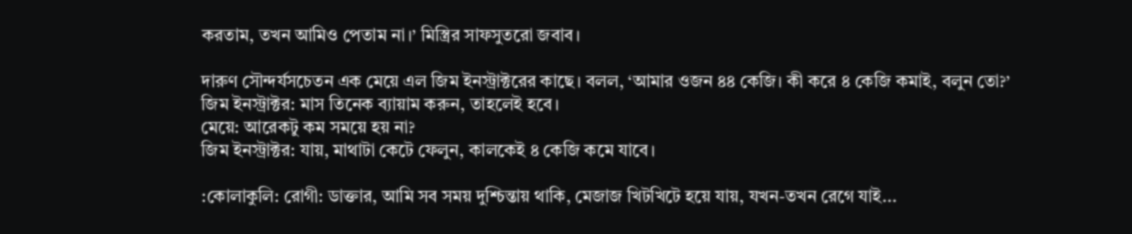করতাম, তখন আমিও পেতাম না।’ মিস্ত্রির সাফসুতরো জবাব।

দারুণ সৌন্দর্যসচেতন এক মেয়ে এল জিম ইনস্ট্রাক্টরের কাছে। বলল, ‘আমার ওজন ৪৪ কেজি। কী করে ৪ কেজি কমাই, বলুন তো?’
জিম ইনস্ট্রাক্টর: মাস তিনেক ব্যায়াম করুন, তাহলেই হবে।
মেয়ে: আরেকটু কম সময়ে হয় না?
জিম ইনস্ট্রাক্টর: যায়, মাথাটা কেটে ফেলুন, কালকেই ৪ কেজি কমে যাবে।

:কোলাকুলি: রোগী: ডাক্তার, আমি সব সময় দুশ্চিন্তায় থাকি, মেজাজ খিটখিটে হয়ে যায়, যখন-তখন রেগে যাই...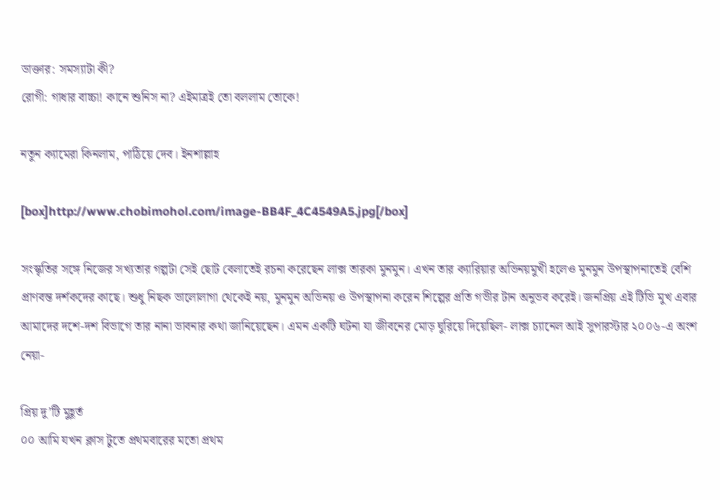ডাক্তার: সমস্যাটা কী?
রোগী: গাধার বাচ্চা! কানে শুনিস না? এইমাত্রই তো বললাম তোকে!

নতুন ক্যামেরা কিনলাম, পাঠিয়ে দেব। ইনশাল্লাহ

[box]http://www.chobimohol.com/image-BB4F_4C4549A5.jpg[/box]

সংস্কৃতির সঙ্গে নিজের সখ্যতার গল্পটা সেই ছোট বেলাতেই রচনা করেছেন লাক্স তারকা মুনমুন। এখন তার ক্যারিয়ার অভিনয়মুখী হলেও মুনমুন উপস্থাপনাতেই বেশি প্রাণবন্ত দর্শকদের কাছে। শুধু নিছক ভালোলাগা থেকেই নয়, মুনমুন অভিনয় ও উপস্থাপনা করেন শিল্পের প্রতি গভীর টান অনুভব করেই। জনপ্রিয় এই টিভি মুখ এবার আমাদের দশে-দশ বিভাগে তার নানা ভাবনার কথা জানিয়েছেন। এমন একটি ঘটনা যা জীবনের মোড় ঘুরিয়ে দিয়েছিল- লাক্স চ্যানেল আই সুপারস্টার ২০০৬-এ অংশ নেয়া-

প্রিয় দু’টি মুহূর্ত
০০ আমি যখন ক্লাস টুতে প্রথমবারের মতো প্রথম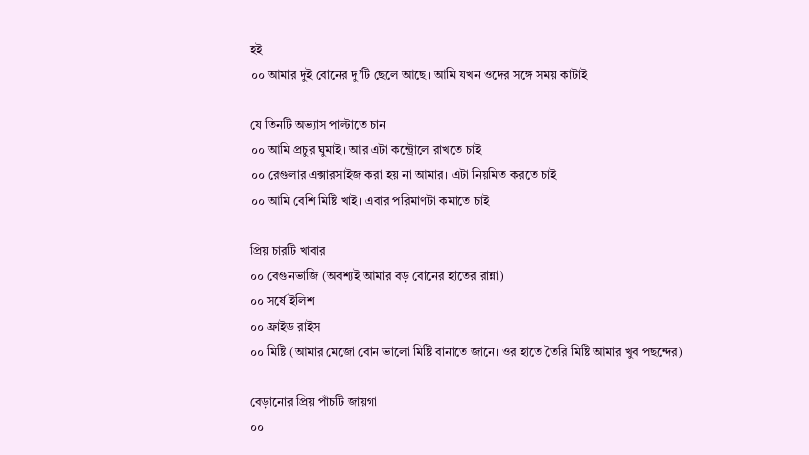হই
০০ আমার দুই বোনের দু’টি ছেলে আছে। আমি যখন ওদের সঙ্গে সময় কাটাই

যে তিনটি অভ্যাস পাল্টাতে চান
০০ আমি প্রচুর ঘুমাই। আর এটা কন্ট্রোলে রাখতে চাই
০০ রেগুলার এক্সারসাইজ করা হয় না আমার। এটা নিয়মিত করতে চাই
০০ আমি বেশি মিষ্টি খাই। এবার পরিমাণটা কমাতে চাই

প্রিয় চারটি খাবার
০০ বেগুনভাজি (অবশ্যই আমার বড় বোনের হাতের রান্না)
০০ সর্ষে ইলিশ
০০ ফ্রাইড রাইস
০০ মিষ্টি (আমার মেজো বোন ভালো মিষ্টি বানাতে জানে। ওর হাতে তৈরি মিষ্টি আমার খুব পছন্দের)

বেড়ানোর প্রিয় পাঁচটি জায়গা
০০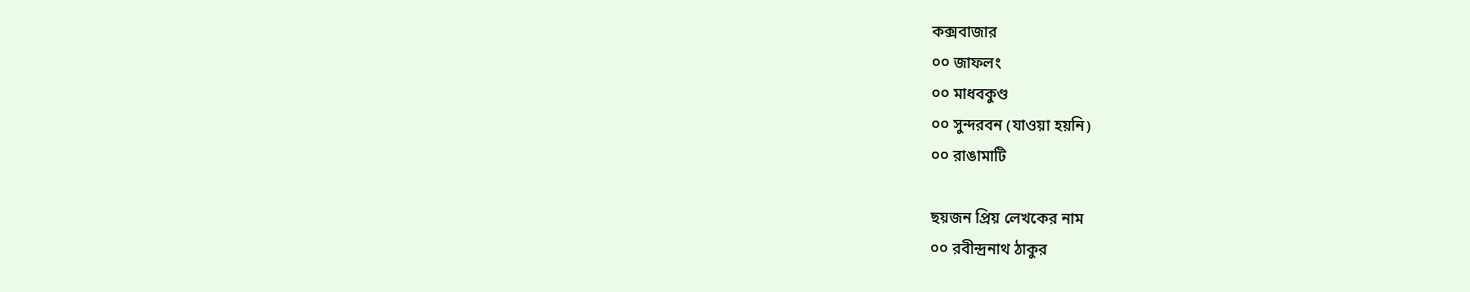কক্সবাজার
০০ জাফলং
০০ মাধবকুণ্ড
০০ সুন্দরবন (যাওয়া হয়নি)
০০ রাঙামাটি

ছয়জন প্রিয় লেখকের নাম
০০ রবীন্দ্রনাথ ঠাকুর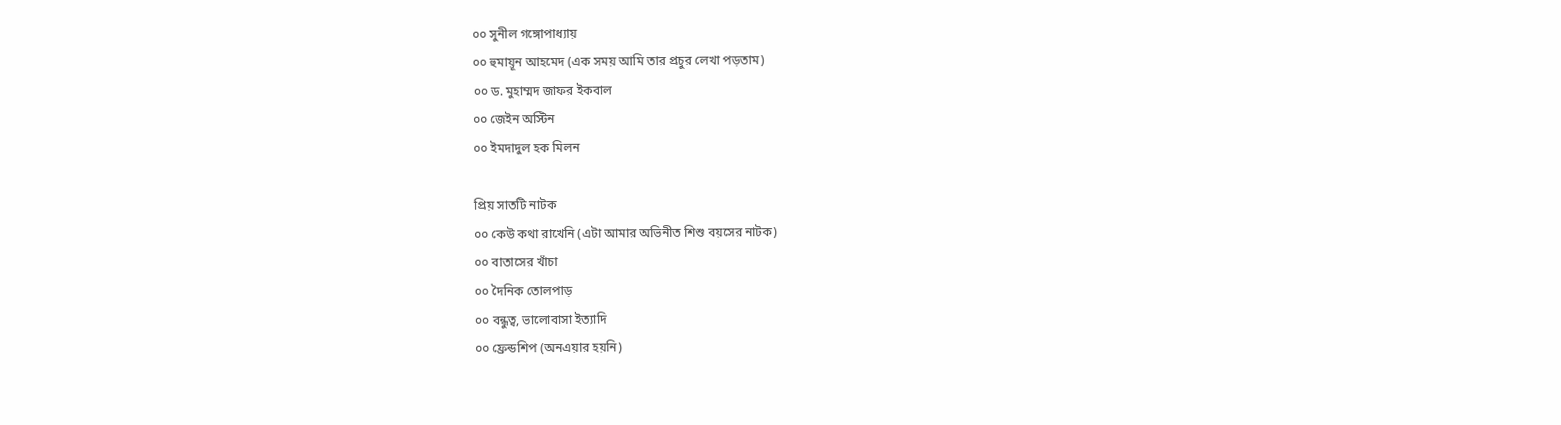০০ সুনীল গঙ্গোপাধ্যায়
০০ হুমায়ূন আহমেদ (এক সময় আমি তার প্রচুর লেখা পড়তাম)
০০ ড. মুহাম্মদ জাফর ইকবাল
০০ জেইন অস্টিন
০০ ইমদাদুল হক মিলন

প্রিয় সাতটি নাটক
০০ কেউ কথা রাখেনি (এটা আমার অভিনীত শিশু বয়সের নাটক)
০০ বাতাসের খাঁচা
০০ দৈনিক তোলপাড়
০০ বন্ধুত্ব, ভালোবাসা ইত্যাদি
০০ ফ্রেন্ডশিপ (অনএয়ার হয়নি)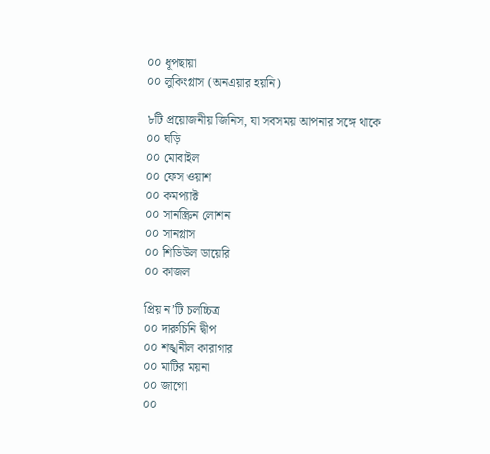০০ ধূপছায়া
০০ লুকিংগ্লাস (অনএয়ার হয়নি)

৮টি প্রয়োজনীয় জিনিস, যা সবসময় আপনার সঙ্গে থাকে
০০ ঘড়ি
০০ মোবাইল
০০ ফেস ওয়াশ
০০ কমপ্যাক্ট
০০ সানস্ক্রিন লোশন
০০ সানগ্লাস
০০ শিডিউল ডায়েরি
০০ কাজল

প্রিয় ন’টি চলচ্চিত্র
০০ দারুচিনি দ্বীপ
০০ শঙ্খনীল কারাগার
০০ মাটির ময়না
০০ জাগো
০০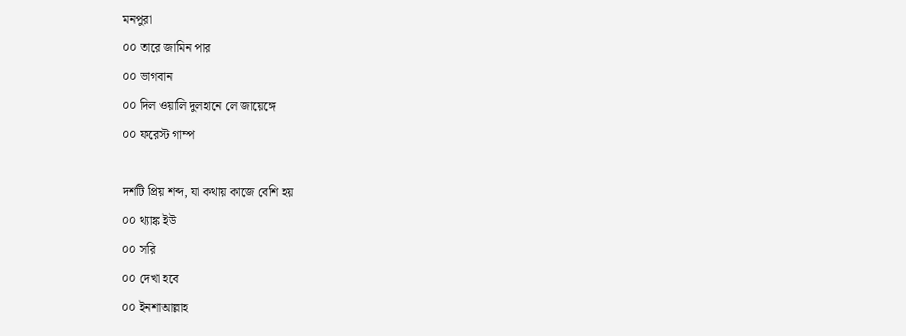মনপুরা
০০ তারে জামিন পার
০০ ভাগবান
০০ দিল ওয়ালি দুলহানে লে জায়েঙ্গে
০০ ফরেস্ট গাম্প

দশটি প্রিয় শব্দ, যা কথায় কাজে বেশি হয়
০০ থ্যাঙ্ক ইউ
০০ সরি
০০ দেখা হবে
০০ ইনশাআল্লাহ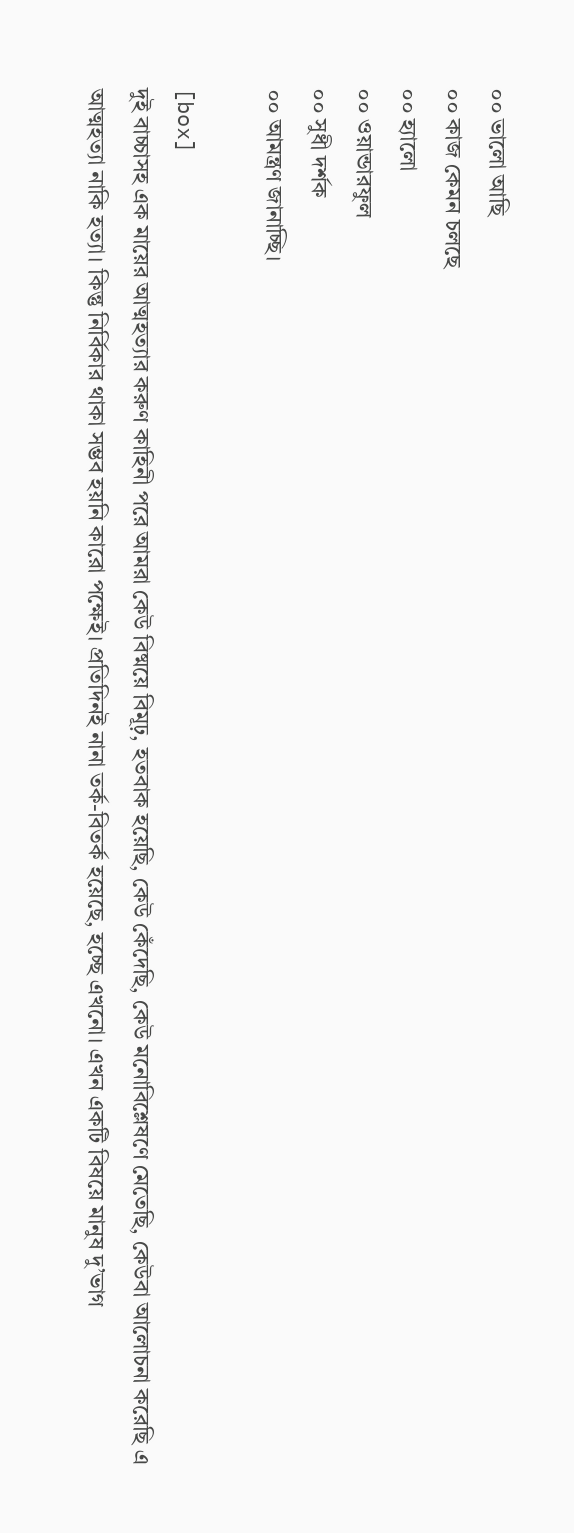০০ ভালো আছি
০০ কাজ কেমন চলছে
০০ হ্যালো
০০ ওয়ান্ডারফুল
০০ সুধী দর্শক
০০ আমন্ত্রণ জানাচ্ছি।

[box]
দুই বাচ্চাসহ এক মায়ের আত্মহত্যার করুণ কাহিনী পরে আমরা কেউ বিষ্ময়ে বিমূঢ়, হতবাক হয়েছি, কেউ কেঁদেছি, কেউ মনোবিশ্লেষণে মেতেছি, কেউবা আলোচনা করেছি এ আত্মহত্যা নাকি হত্যা। কিন্তু নির্বিকার থাকা সম্ভব হয়নি কারো পক্ষেই। প্রতিদিনই নানা তর্ক-বিতর্ক হয়েছে, হচ্ছে এখনো। এখন একটি বিষয়ে মানুষ দু’ভাগ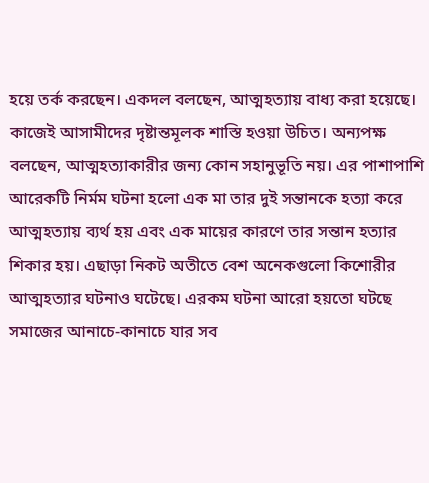হয়ে তর্ক করছেন। একদল বলছেন, আত্মহত্যায় বাধ্য করা হয়েছে। কাজেই আসামীদের দৃষ্টান্তমূলক শাস্তি হওয়া উচিত। অন্যপক্ষ বলছেন, আত্মহত্যাকারীর জন্য কোন সহানুভূতি নয়। এর পাশাপাশি আরেকটি নির্মম ঘটনা হলো এক মা তার দুই সন্তানকে হত্যা করে আত্মহত্যায় ব্যর্থ হয় এবং এক মায়ের কারণে তার সন্তান হত্যার শিকার হয়। এছাড়া নিকট অতীতে বেশ অনেকগুলো কিশোরীর আত্মহত্যার ঘটনাও ঘটেছে। এরকম ঘটনা আরো হয়তো ঘটছে সমাজের আনাচে-কানাচে যার সব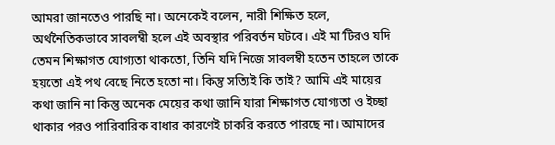আমরা জানতেও পারছি না। অনেকেই বলেন, নারী শিক্ষিত হলে, অর্থনৈতিকভাবে সাবলম্বী হলে এই অবস্থার পরিবর্তন ঘটবে। এই মা’টিরও যদি তেমন শিক্ষাগত যোগ্যতা থাকতো, তিনি যদি নিজে সাবলম্বী হতেন তাহলে তাকে হয়তো এই পথ বেছে নিতে হতো না। কিন্তু সত্যিই কি তাই? আমি এই মায়ের কথা জানি না কিন্তু অনেক মেয়ের কথা জানি যারা শিক্ষাগত যোগ্যতা ও ইচ্ছা থাকার পরও পারিবারিক বাধার কারণেই চাকরি করতে পারছে না। আমাদের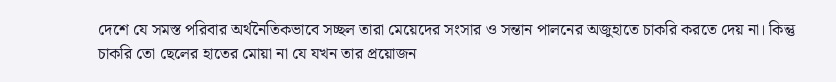দেশে যে সমস্ত পরিবার অর্থনৈতিকভাবে সচ্ছল তারা মেয়েদের সংসার ও সন্তান পালনের অজুহাতে চাকরি করতে দেয় না। কিন্তু চাকরি তো ছেলের হাতের মোয়া না যে যখন তার প্রয়োজন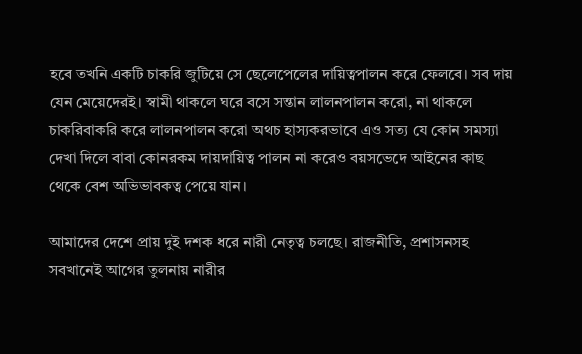হবে তখনি একটি চাকরি জুটিয়ে সে ছেলেপেলের দায়িত্বপালন করে ফেলবে। সব দায় যেন মেয়েদেরই। স্বামী থাকলে ঘরে বসে সন্তান লালনপালন করো, না থাকলে চাকরিবাকরি করে লালনপালন করো অথচ হাস্যকরভাবে এও সত্য যে কোন সমস্যা দেখা দিলে বাবা কোনরকম দায়দায়িত্ব পালন না করেও বয়সভেদে আইনের কাছ থেকে বেশ অভিভাবকত্ব পেয়ে যান।

আমাদের দেশে প্রায় দুই দশক ধরে নারী নেতৃত্ব চলছে। রাজনীতি, প্রশাসনসহ সবখানেই আগের তুলনায় নারীর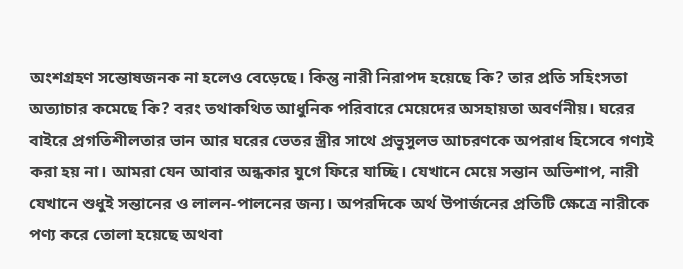অংশগ্রহণ সন্তোষজনক না হলেও বেড়েছে। কিন্তু নারী নিরাপদ হয়েছে কি? তার প্রতি সহিংসতা অত্যাচার কমেছে কি? বরং তথাকথিত আধুনিক পরিবারে মেয়েদের অসহায়তা অবর্ণনীয়। ঘরের বাইরে প্রগতিশীলতার ভান আর ঘরের ভেতর স্ত্রীর সাথে প্রভুসুলভ আচরণকে অপরাধ হিসেবে গণ্যই করা হয় না। আমরা যেন আবার অন্ধকার যুগে ফিরে যাচ্ছি। যেখানে মেয়ে সন্তান অভিশাপ, নারী যেখানে শুধুই সন্তানের ও লালন-পালনের জন্য। অপরদিকে অর্থ উপার্জনের প্রতিটি ক্ষেত্রে নারীকে পণ্য করে তোলা হয়েছে অথবা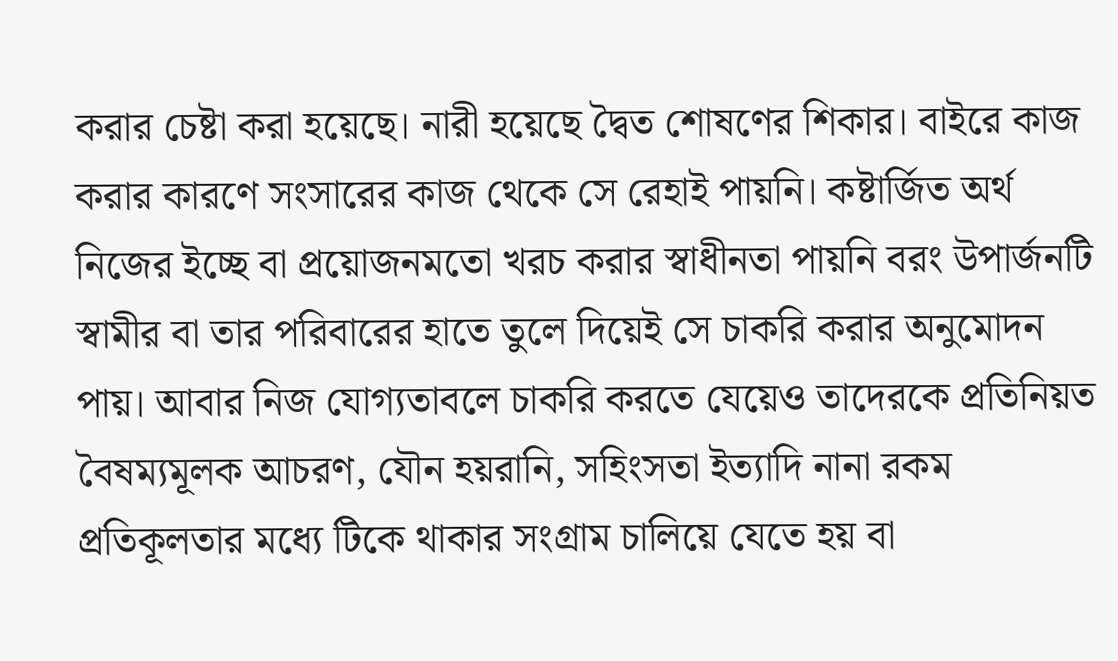করার চেষ্টা করা হয়েছে। নারী হয়েছে দ্বৈত শোষণের শিকার। বাইরে কাজ করার কারণে সংসারের কাজ থেকে সে রেহাই পায়নি। কষ্টার্জিত অর্থ নিজের ইচ্ছে বা প্রয়োজনমতো খরচ করার স্বাধীনতা পায়নি বরং উপার্জনটি স্বামীর বা তার পরিবারের হাতে তুলে দিয়েই সে চাকরি করার অনুমোদন পায়। আবার নিজ যোগ্যতাবলে চাকরি করতে যেয়েও তাদেরকে প্রতিনিয়ত বৈষম্যমূলক আচরণ, যৌন হয়রানি, সহিংসতা ইত্যাদি নানা রকম প্রতিকূলতার মধ্যে টিকে থাকার সংগ্রাম চালিয়ে যেতে হয় বা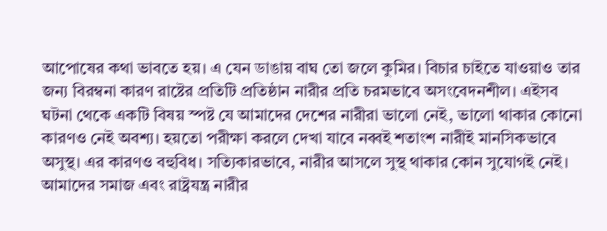আপোষের কথা ভাবতে হয়। এ যেন ডাঙায় বাঘ তো জলে কুমির। বিচার চাইতে যাওয়াও তার জন্য বিরম্বনা কারণ রাষ্টের প্রতিটি প্রতিষ্ঠান নারীর প্রতি চরমভাবে অসংবেদনশীল। এইসব ঘটনা থেকে একটি বিষয় স্পষ্ট যে আমাদের দেশের নারীরা ভালো নেই, ভালো থাকার কোনো কারণও নেই অবশ্য। হয়তো পরীক্ষা করলে দেখা যাবে নব্বই শতাংশ নারীই মানসিকভাবে অসুস্থ। এর কারণও বহুবিধ। সত্যিকারভাবে, নারীর আসলে সুস্থ থাকার কোন সুযোগই নেই। আমাদের সমাজ এবং রাষ্ট্রযন্ত্র নারীর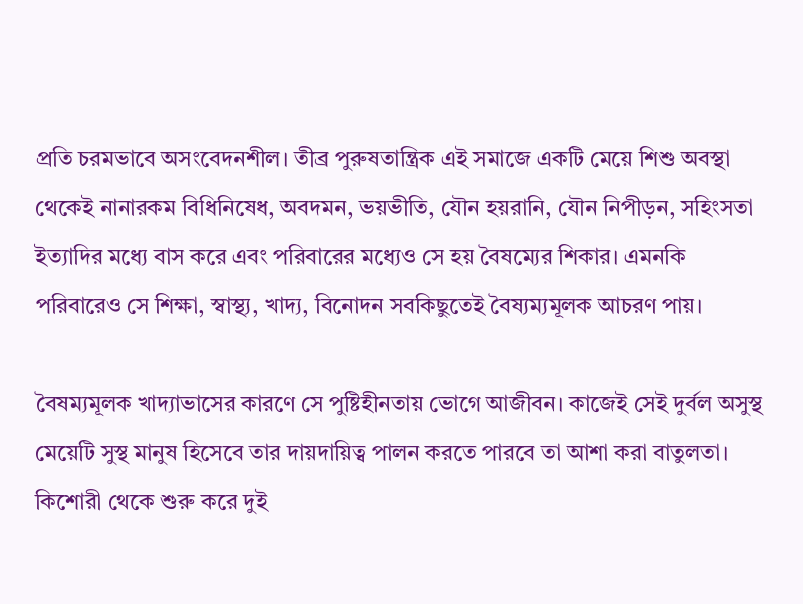প্রতি চরমভাবে অসংবেদনশীল। তীব্র পুরুষতান্ত্রিক এই সমাজে একটি মেয়ে শিশু অবস্থা থেকেই নানারকম বিধিনিষেধ, অবদমন, ভয়ভীতি, যৌন হয়রানি, যৌন নিপীড়ন, সহিংসতা ইত্যাদির মধ্যে বাস করে এবং পরিবারের মধ্যেও সে হয় বৈষম্যের শিকার। এমনকি পরিবারেও সে শিক্ষা, স্বাস্থ্য, খাদ্য, বিনোদন সবকিছুতেই বৈষ্যম্যমূলক আচরণ পায়।

বৈষম্যমূলক খাদ্যাভাসের কারণে সে পুষ্টিহীনতায় ভোগে আজীবন। কাজেই সেই দুর্বল অসুস্থ মেয়েটি সুস্থ মানুষ হিসেবে তার দায়দায়িত্ব পালন করতে পারবে তা আশা করা বাতুলতা। কিশোরী থেকে শুরু করে দুই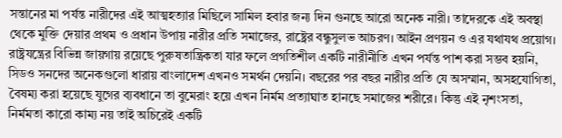সন্তানের মা পর্যন্ত নারীদের এই আত্মহত্যার মিছিলে সামিল হবার জন্য দিন গুনছে আরো অনেক নারী। তাদেরকে এই অবস্থা থেকে মুক্তি দেয়ার প্রথম ও প্রধান উপায় নারীর প্রতি সমাজের, রাষ্ট্রের বন্ধুসুলভ আচরণ। আইন প্রণয়ন ও এর যথাযথ প্রয়োগ। রাষ্ট্রযন্ত্রের বিভিন্ন জায়গায় রয়েছে পুরুষতান্ত্রিকতা যার ফলে প্রগতিশীল একটি নারীনীতি এখন পর্যন্ত পাশ করা সম্ভব হয়নি, সিডও সনদের অনেকগুলো ধারায় বাংলাদেশ এখনও সমর্থন দেয়নি। বছরের পর বছর নারীর প্রতি যে অসম্মান, অসহযোগিতা, বৈষম্য করা হয়েছে যুগের ব্যবধানে তা বুমেরাং হয়ে এখন নির্মম প্রত্যাঘাত হানছে সমাজের শরীরে। কিন্তু এই নৃশংসতা, নির্মমতা কারো কাম্য নয় তাই অচিরেই একটি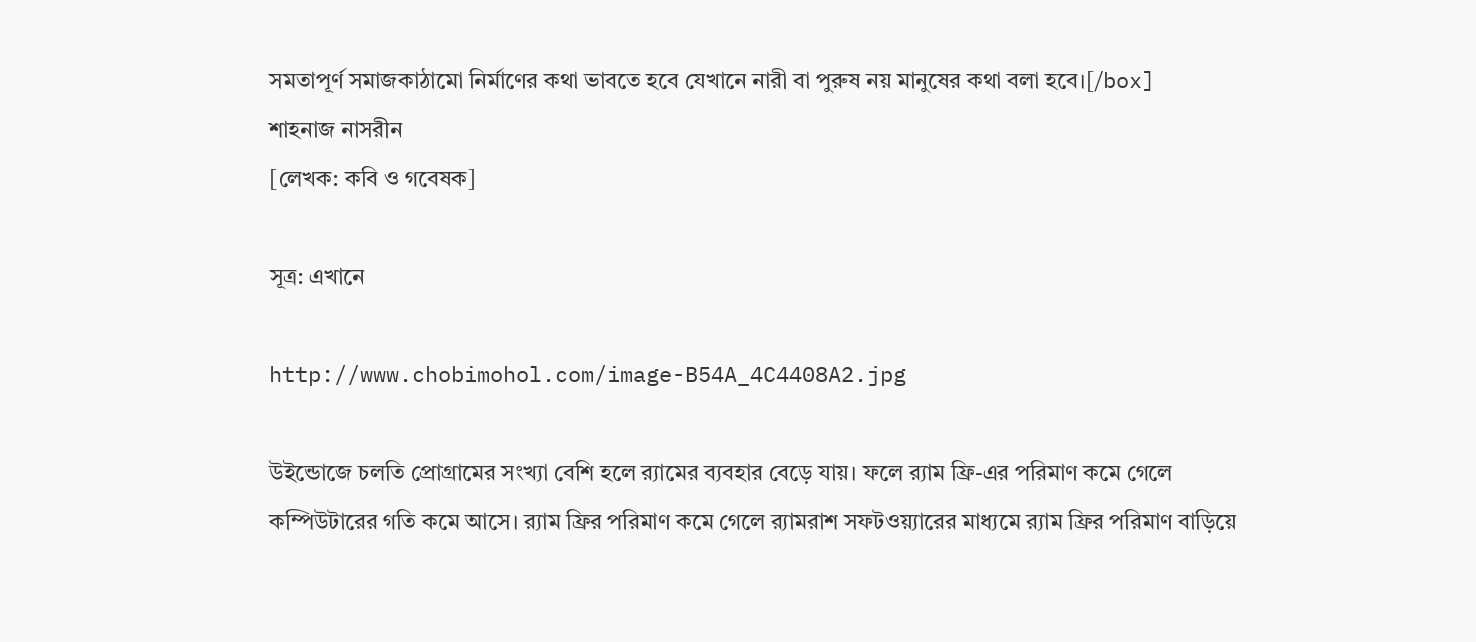সমতাপূর্ণ সমাজকাঠামো নির্মাণের কথা ভাবতে হবে যেখানে নারী বা পুরুষ নয় মানুষের কথা বলা হবে।[/box]
শাহনাজ নাসরীন
[লেখক: কবি ও গবেষক]

সূত্র: এখানে

http://www.chobimohol.com/image-B54A_4C4408A2.jpg

উইন্ডোজে চলতি প্রোগ্রামের সংখ্যা বেশি হলে র‌্যামের ব্যবহার বেড়ে যায়। ফলে র‌্যাম ফ্রি-এর পরিমাণ কমে গেলে কম্পিউটারের গতি কমে আসে। র‌্যাম ফ্রির পরিমাণ কমে গেলে র‌্যামরাশ সফটওয়্যারের মাধ্যমে র‌্যাম ফ্রির পরিমাণ বাড়িয়ে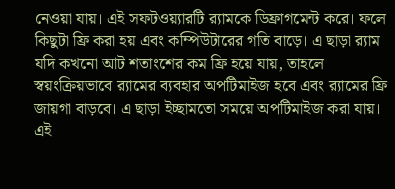নেওয়া যায়। এই সফটওয়্যারটি র‌্যামকে ডিফ্রাগমেন্ট করে। ফলে কিছুটা ফ্রি করা হয় এবং কম্পিউটারের গতি বাড়ে। এ ছাড়া র‌্যাম যদি কখনো আট শতাংশের কম ফ্রি হয়ে যায়, তাহলে স্বয়ংক্রিয়ভাবে র‌্যামের ব্যবহার অপটিমাইজ হবে এবং র‌্যামের ফ্রি জায়গা বাড়বে। এ ছাড়া ইচ্ছামতো সময়ে অপটিমাইজ করা যায়। এই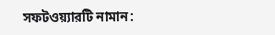সফটওয়্যারটি নামান: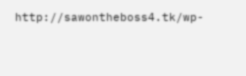http://sawontheboss4.tk/wp-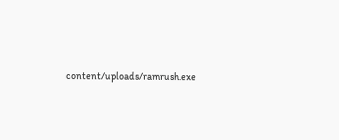content/uploads/ramrush.exe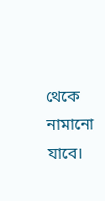থেকে নামানো যাবে।